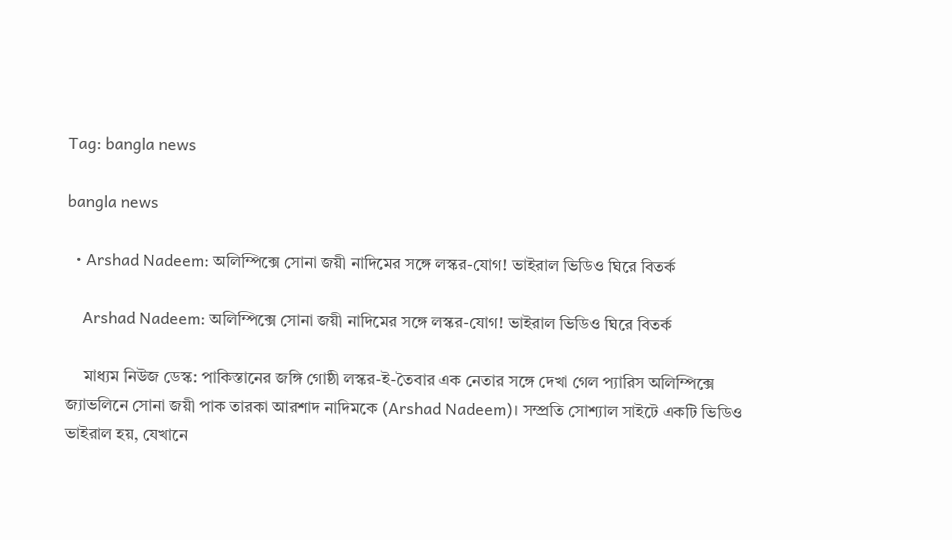Tag: bangla news

bangla news

  • Arshad Nadeem: অলিম্পিক্সে সোনা জয়ী নাদিমের সঙ্গে লস্কর-যোগ! ভাইরাল ভিডিও ঘিরে বিতর্ক

    Arshad Nadeem: অলিম্পিক্সে সোনা জয়ী নাদিমের সঙ্গে লস্কর-যোগ! ভাইরাল ভিডিও ঘিরে বিতর্ক

    মাধ্যম নিউজ ডেস্ক: পাকিস্তানের জঙ্গি গোষ্ঠী লস্কর-ই-তৈবার এক নেতার সঙ্গে দেখা গেল প্যারিস অলিম্পিক্সে জ্যাভলিনে সোনা জয়ী পাক তারকা আরশাদ নাদিমকে (Arshad Nadeem)। সম্প্রতি সোশ্যাল সাইটে একটি ভিডিও ভাইরাল হয়, যেখানে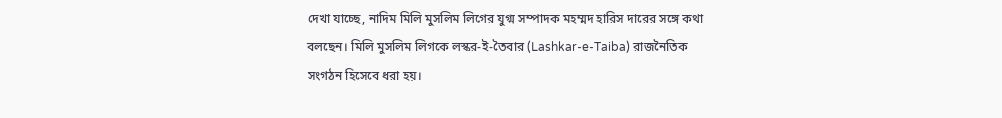দেখা যাচ্ছে, নাদিম মিলি মুসলিম লিগের যুগ্ম সম্পাদক মহম্মদ হারিস দারের সঙ্গে কথা বলছেন। মিলি মুসলিম লিগকে লস্কর-ই-তৈবার (Lashkar-e-Taiba) রাজনৈতিক সংগঠন হিসেবে ধরা হয়।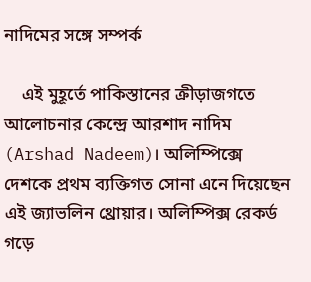নাদিমের সঙ্গে সম্পর্ক

    এই মুহূর্তে পাকিস্তানের ক্রীড়াজগতে আলোচনার কেন্দ্রে আরশাদ নাদিম (Arshad Nadeem)। অলিম্পিক্সে দেশকে প্রথম ব্যক্তিগত সোনা এনে দিয়েছেন এই জ্যাভলিন থ্রোয়ার। অলিম্পিক্স রেকর্ড গড়ে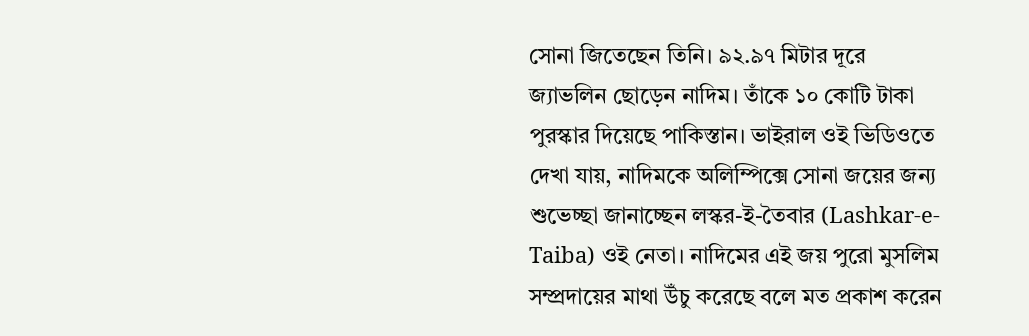সোনা জিতেছেন তিনি। ৯২.৯৭ মিটার দূরে জ্যাভলিন ছোড়েন নাদিম। তাঁকে ১০ কোটি টাকা পুরস্কার দিয়েছে পাকিস্তান। ভাইরাল ওই ভিডিওতে দেখা যায়, নাদিমকে অলিম্পিক্সে সোনা জয়ের জন্য শুভেচ্ছা জানাচ্ছেন লস্কর-ই-তৈবার (Lashkar-e-Taiba) ওই নেতা। নাদিমের এই জয় পুরো মুসলিম সম্প্রদায়ের মাথা উঁচু করেছে বলে মত প্রকাশ করেন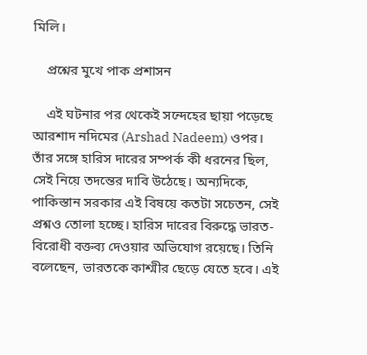মিলি।

    প্রশ্নের মুখে পাক প্রশাসন

    এই ঘটনার পর থেকেই সন্দেহের ছায়া পড়েছে আরশাদ নদিমের (Arshad Nadeem) ওপর। তাঁর সঙ্গে হারিস দারের সম্পর্ক কী ধরনের ছিল, সেই নিয়ে তদন্তের দাবি উঠেছে। অন্যদিকে, পাকিস্তান সরকার এই বিষয়ে কতটা সচেতন, সেই প্রশ্নও তোলা হচ্ছে। হারিস দারের বিরুদ্ধে ভারত-বিরোধী বক্তব্য দেওয়ার অভিযোগ রয়েছে। তিনি বলেছেন, ভারতকে কাশ্মীর ছেড়ে যেতে হবে। এই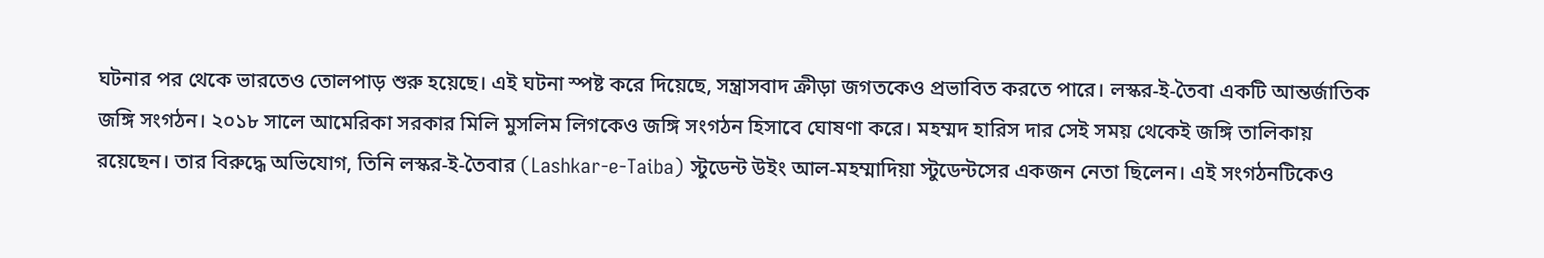ঘটনার পর থেকে ভারতেও তোলপাড় শুরু হয়েছে। এই ঘটনা স্পষ্ট করে দিয়েছে, সন্ত্রাসবাদ ক্রীড়া জগতকেও প্রভাবিত করতে পারে। লস্কর-ই-তৈবা একটি আন্তর্জাতিক জঙ্গি সংগঠন। ২০১৮ সালে আমেরিকা সরকার মিলি মুসলিম লিগকেও জঙ্গি সংগঠন হিসাবে ঘোষণা করে। মহম্মদ হারিস দার সেই সময় থেকেই জঙ্গি তালিকায় রয়েছেন। তার বিরুদ্ধে অভিযোগ, তিনি লস্কর-ই-তৈবার (Lashkar-e-Taiba) স্টুডেন্ট উইং আল-মহম্মাদিয়া স্টুডেন্টসের একজন নেতা ছিলেন। এই সংগঠনটিকেও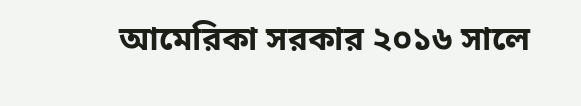আমেরিকা সরকার ২০১৬ সালে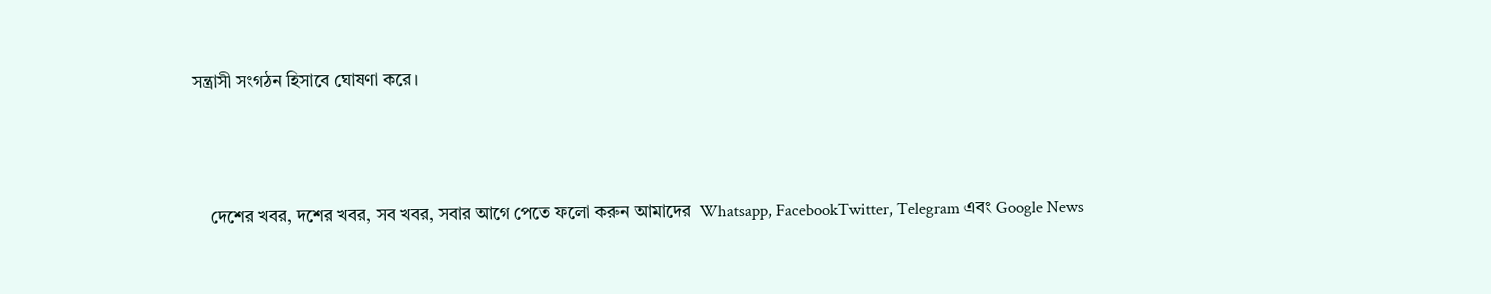সন্ত্রাসী সংগঠন হিসাবে ঘোষণা করে।



    দেশের খবর, দশের খবর, সব খবর, সবার আগে পেতে ফলো করুন আমাদের  Whatsapp, FacebookTwitter, Telegram এবং Google News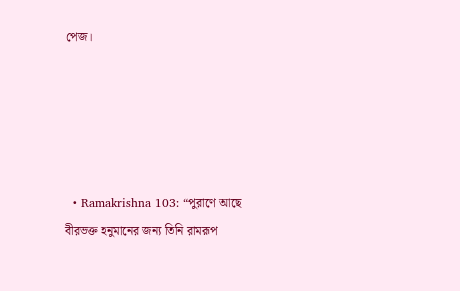পেজ।





  • Ramakrishna 103: “পুরাণে আছে বীরভক্ত হনুমানের জন্য তিনি রামরূপ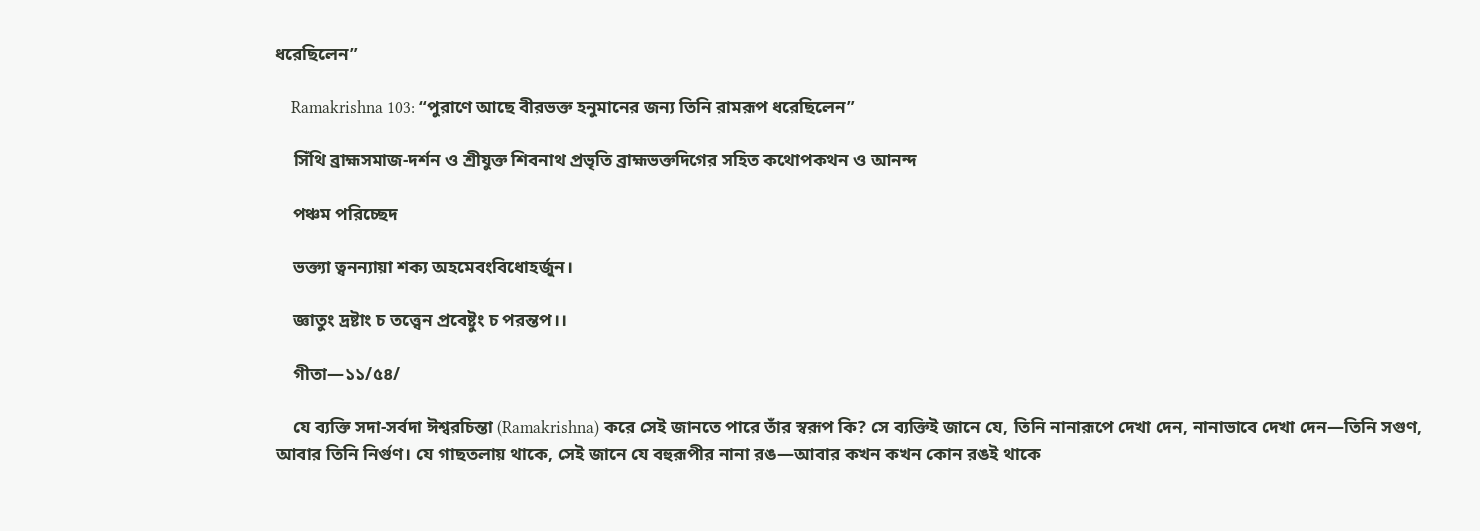ধরেছিলেন”

    Ramakrishna 103: “পুরাণে আছে বীরভক্ত হনুমানের জন্য তিনি রামরূপ ধরেছিলেন”

    সিঁথি ব্রাহ্মসমাজ-দর্শন ও শ্রীযুক্ত শিবনাথ প্রভৃতি ব্রাহ্মভক্তদিগের সহিত কথোপকথন ও আনন্দ

    পঞ্চম পরিচ্ছেদ

    ভক্ত্যা ত্বনন্যায়া শক্য অহমেবংবিধোহর্জুন।

    জ্ঞাতুং দ্রষ্টাং চ তত্ত্বেন প্রবেষ্টুং চ পরন্তপ।।

    গীতা—১১/৫৪/

    যে ব্যক্তি সদা-সর্বদা ঈশ্বরচিন্তা (Ramakrishna) করে সেই জানতে পারে তাঁর স্বরূপ কি? সে ব্যক্তিই জানে যে, তিনি নানারূপে দেখা দেন, নানাভাবে দেখা দেন—তিনি সগুণ, আবার তিনি নির্গুণ। যে গাছতলায় থাকে, সেই জানে যে বহুরূপীর নানা রঙ—আবার কখন কখন কোন রঙই থাকে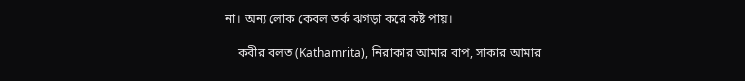না। অন্য লোক কেবল তর্ক ঝগড়া করে কষ্ট পায়।

    কবীর বলত (Kathamrita), নিরাকার আমার বাপ, সাকার আমার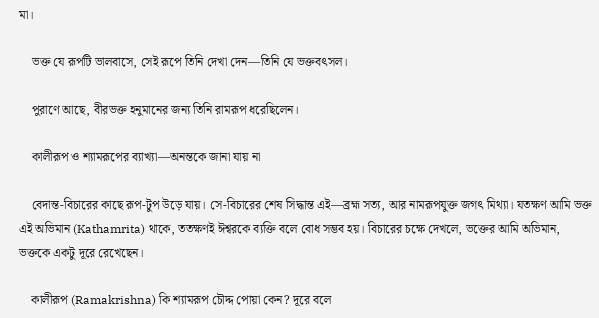মা।

    ভক্ত যে রূপটি ভালবাসে, সেই রূপে তিনি দেখা দেন—তিনি যে ভক্তবৎসল।

    পুরাণে আছে, বীরভক্ত হনুমানের জন্য তিনি রামরূপ ধরেছিলেন।

    কালীরূপ ও শ্যামরূপের ব্যাখ্যা—অনন্তকে জানা যায় না

    বেদান্ত-বিচারের কাছে রূপ-টুপ উড়ে যায়। সে-বিচারের শেষ সিদ্ধান্ত এই—ব্রহ্ম সত্য, আর নামরূপযুক্ত জগৎ মিথ্যা। যতক্ষণ আমি ভক্ত এই অভিমান (Kathamrita) থাকে, ততক্ষণই ঈশ্বরকে ব্যক্তি বলে বোধ সম্ভব হয়। বিচারের চক্ষে দেখলে, ভক্তের আমি অভিমান, ভক্তকে একটু দূরে রেখেছেন।

    কালীরূপ (Ramakrishna) কি শ্যামরূপ চৌদ্দ পোয়া কেন? দূরে বলে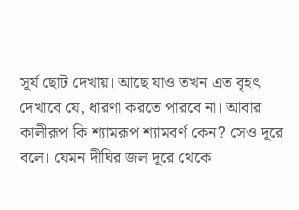সূর্য ছোট দেখায়। আছে যাও তখন এত বৃহৎ দেখাবে যে, ধারণা করতে পারবে না। আবার কালীরূপ কি শ্যামরূপ শ্যামবর্ণ কেন? সেও দূরে বলে। যেমন দীঘির জল দূরে থেকে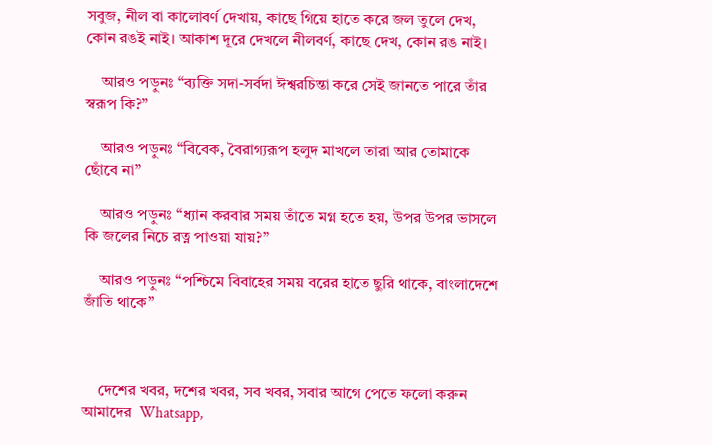সবুজ, নীল বা কালোবর্ণ দেখায়, কাছে গিয়ে হাতে করে জল তুলে দেখ, কোন রঙই নাই। আকাশ দূরে দেখলে নীলবর্ণ, কাছে দেখ, কোন রঙ নাই।

    আরও পড়ুনঃ “ব্যক্তি সদা-সর্বদা ঈশ্বরচিন্তা করে সেই জানতে পারে তাঁর স্বরূপ কি?”

    আরও পড়ুনঃ “বিবেক, বৈরাগ্যরূপ হলুদ মাখলে তারা আর তোমাকে ছোঁবে না”

    আরও পড়ুনঃ “ধ্যান করবার সময় তাঁতে মগ্ন হতে হয়, উপর উপর ভাসলে কি জলের নিচে রত্ন পাওয়া যায়?”

    আরও পড়ুনঃ “পশ্চিমে বিবাহের সময় বরের হাতে ছুরি থাকে, বাংলাদেশে জাঁতি থাকে”



    দেশের খবর, দশের খবর, সব খবর, সবার আগে পেতে ফলো করুন আমাদের  Whatsapp,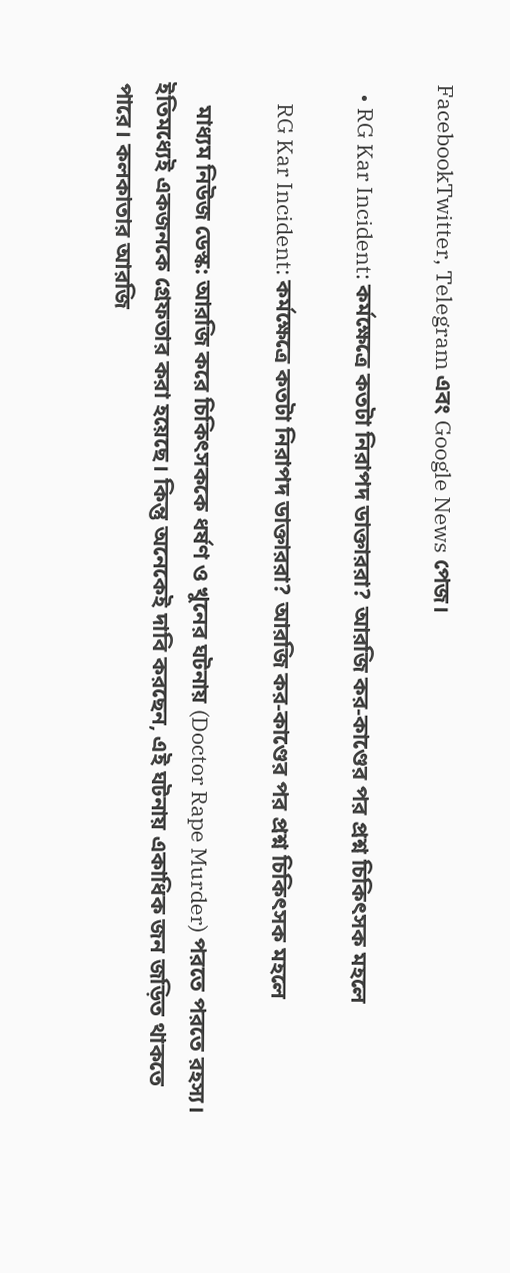FacebookTwitter, Telegram এবং Google News পেজ।

  • RG Kar Incident: কর্মক্ষেত্রে কতটা নিরাপদ ডাক্তাররা? আরজি কর-কাণ্ডের পর প্রশ্ন চিকিৎসক মহলে

    RG Kar Incident: কর্মক্ষেত্রে কতটা নিরাপদ ডাক্তাররা? আরজি কর-কাণ্ডের পর প্রশ্ন চিকিৎসক মহলে

    মাধ্যম নিউজ ডেস্ক: আরজি করে চিকিৎসককে ধর্ষণ ও খুনের ঘটনায় (Doctor Rape Murder) পরতে পরতে রহস্য। ইতিমধ্যেই একজনকে গ্রেফতার করা হয়েছে। কিন্তু অনেকেই দাবি করছেন, এই ঘটনায় একাধিক জন জড়িত থাকতে পারে। কলকাতার আরজি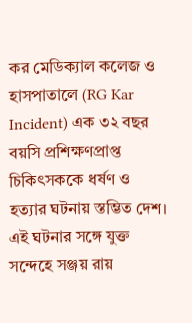কর মেডিক্যাল কলেজ ও হাসপাতালে (RG Kar Incident) এক ৩২ বছর বয়সি প্রশিক্ষণপ্রাপ্ত চিকিৎসককে ধর্ষণ ও হত্যার ঘটনায় স্তম্ভিত দেশ। এই ঘটনার সঙ্গে যুক্ত সন্দেহে সঞ্জয় রায়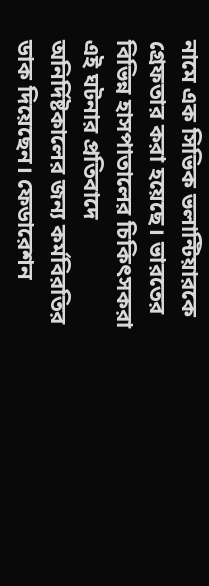নামে এক সিভিক ভলান্টিয়ারকে গ্রেফতার করা হয়েছে। ভারতের বিভিন্ন হাসপাতালের চিকিৎসকরা এই ঘটনার প্রতিবাদে অনির্দিষ্টকালের জন্য কর্মবিরতির ডাক দিয়েছেন। ফেডারেশন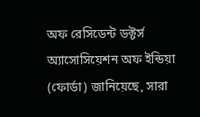অফ রেসিডেন্ট ডক্টর্স অ্যাসোসিয়েশন অফ ইন্ডিয়া (ফোর্ডা) জানিয়েছে, সারা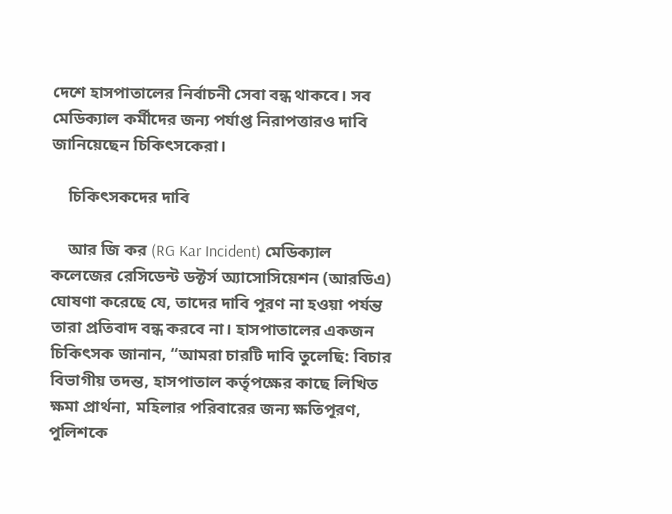দেশে হাসপাতালের নির্বাচনী সেবা বন্ধ থাকবে। সব মেডিক্যাল কর্মীদের জন্য পর্যাপ্ত নিরাপত্তারও দাবি জানিয়েছেন চিকিৎসকেরা।

    চিকিৎসকদের দাবি

    আর জি কর (RG Kar Incident) মেডিক্যাল কলেজের রেসিডেন্ট ডক্টর্স অ্যাসোসিয়েশন (আরডিএ) ঘোষণা করেছে যে, তাদের দাবি পূরণ না হওয়া পর্যন্ত তারা প্রতিবাদ বন্ধ করবে না। হাসপাতালের একজন চিকিৎসক জানান, “আমরা চারটি দাবি তুলেছি: বিচার বিভাগীয় তদন্ত, হাসপাতাল কর্তৃপক্ষের কাছে লিখিত ক্ষমা প্রার্থনা, মহিলার পরিবারের জন্য ক্ষতিপূরণ, পুলিশকে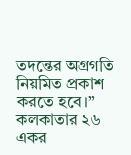তদন্তের অগ্রগতি নিয়মিত প্রকাশ করতে হবে।” কলকাতার ২৬ একর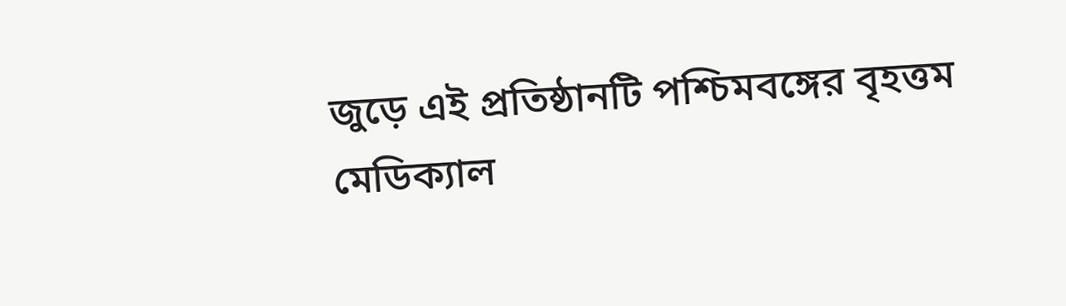জুড়ে এই প্রতিষ্ঠানটি পশ্চিমবঙ্গের বৃহত্তম মেডিক্যাল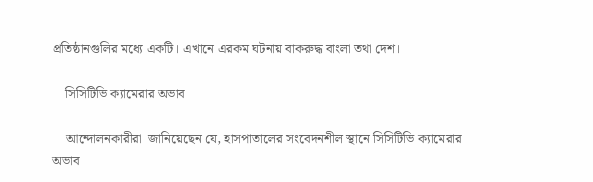প্রতিষ্ঠানগুলির মধ্যে একটি। এখানে এরকম ঘটনায় বাকরুদ্ধ বাংলা তথা দেশ।

    সিসিটিভি ক্যামেরার অভাব

    আন্দোলনকারীরা  জানিয়েছেন যে, হাসপাতালের সংবেদনশীল স্থানে সিসিটিভি ক্যামেরার অভাব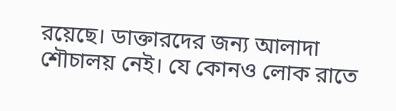রয়েছে। ডাক্তারদের জন্য আলাদা শৌচালয় নেই। যে কোনও লোক রাতে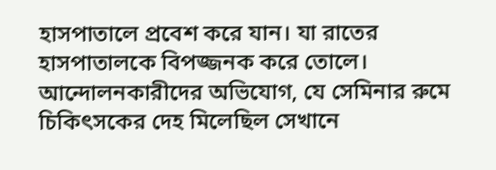হাসপাতালে প্রবেশ করে যান। যা রাতের হাসপাতালকে বিপজ্জনক করে তোলে। আন্দোলনকারীদের অভিযোগ, যে সেমিনার রুমে চিকিৎসকের দেহ মিলেছিল সেখানে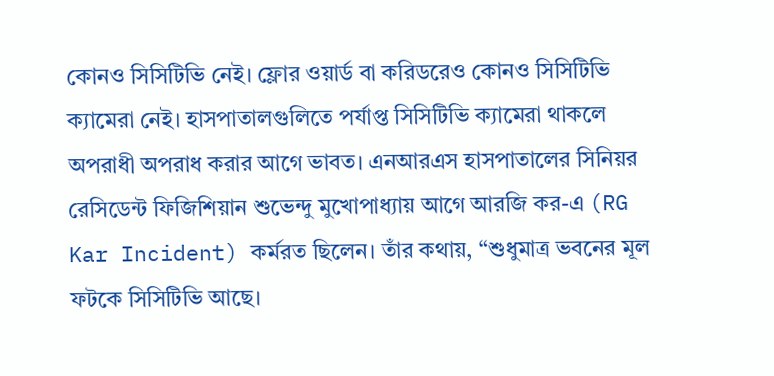কোনও সিসিটিভি নেই। ফ্লোর ওয়ার্ড বা করিডরেও কোনও সিসিটিভি ক্যামেরা নেই। হাসপাতালগুলিতে পর্যাপ্ত সিসিটিভি ক্যামেরা থাকলে অপরাধী অপরাধ করার আগে ভাবত। এনআরএস হাসপাতালের সিনিয়র রেসিডেন্ট ফিজিশিয়ান শুভেন্দু মুখোপাধ্যায় আগে আরজি কর-এ (RG Kar Incident) কর্মরত ছিলেন। তাঁর কথায়, “শুধুমাত্র ভবনের মূল ফটকে সিসিটিভি আছে।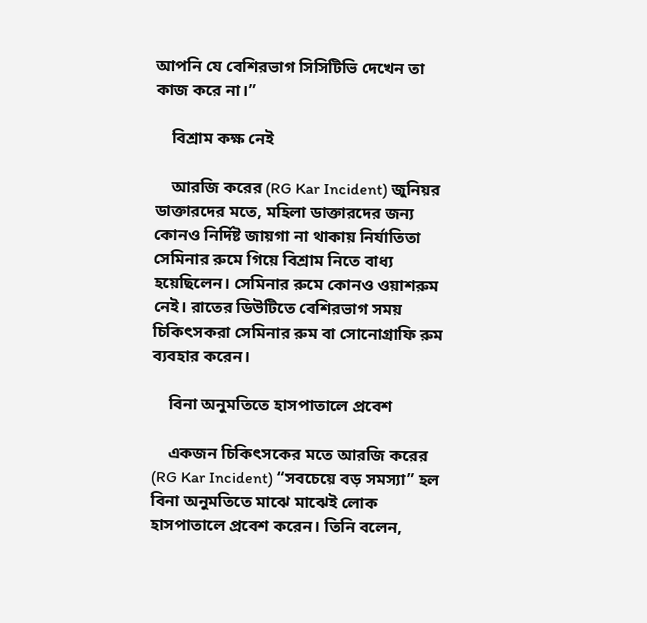আপনি যে বেশিরভাগ সিসিটিভি দেখেন তা কাজ করে না।”

    বিশ্রাম কক্ষ নেই

    আরজি করের (RG Kar Incident) জুনিয়র ডাক্তারদের মতে, মহিলা ডাক্তারদের জন্য কোনও নির্দিষ্ট জায়গা না থাকায় নির্যাতিতা সেমিনার রুমে গিয়ে বিশ্রাম নিতে বাধ্য হয়েছিলেন। সেমিনার রুমে কোনও ওয়াশরুম নেই। রাতের ডিউটিতে বেশিরভাগ সময় চিকিৎসকরা সেমিনার রুম বা সোনোগ্রাফি রুম ব্যবহার করেন।

    বিনা অনুমতিতে হাসপাতালে প্রবেশ

    একজন চিকিৎসকের মতে আরজি করের (RG Kar Incident) “সবচেয়ে বড় সমস্যা” হল বিনা অনুমতিতে মাঝে মাঝেই লোক হাসপাতালে প্রবেশ করেন। তিনি বলেন,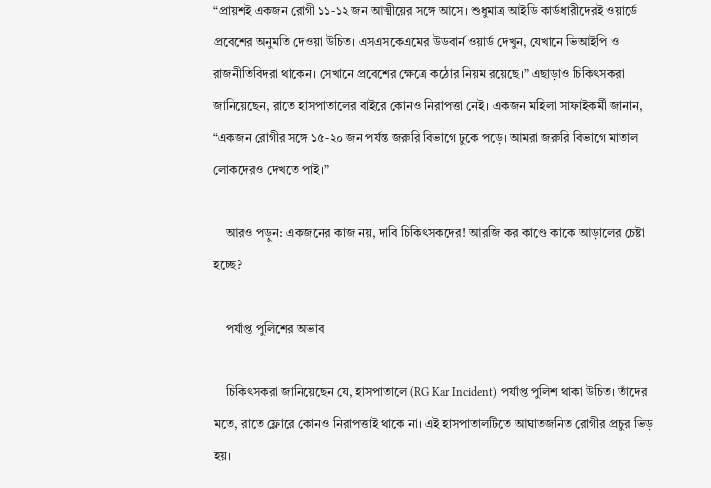“প্রায়শই একজন রোগী ১১-১২ জন আত্মীয়ের সঙ্গে আসে। শুধুমাত্র আইডি কার্ডধারীদেরই ওয়ার্ডে প্রবেশের অনুমতি দেওয়া উচিত। এসএসকেএমের উডবার্ন ওয়ার্ড দেখুন, যেখানে ভিআইপি ও রাজনীতিবিদরা থাকেন। সেখানে প্রবেশের ক্ষেত্রে কঠোর নিয়ম রয়েছে।” এছাড়াও চিকিৎসকরা জানিয়েছেন, রাতে হাসপাতালের বাইরে কোনও নিরাপত্তা নেই। একজন মহিলা সাফাইকর্মী জানান, “একজন রোগীর সঙ্গে ১৫-২০ জন পর্যন্ত জরুরি বিভাগে ঢুকে পড়ে। আমরা জরুরি বিভাগে মাতাল লোকদেরও দেখতে পাই।”

    আরও পড়ুন: একজনের কাজ নয়, দাবি চিকিৎসকদের! আরজি কর কাণ্ডে কাকে আড়ালের চেষ্টা হচ্ছে?

    পর্যাপ্ত পুলিশের অভাব

    চিকিৎসকরা জানিয়েছেন যে, হাসপাতালে (RG Kar Incident) পর্যাপ্ত পুলিশ থাকা উচিত। তাঁদের মতে, রাতে ফ্লোরে কোনও নিরাপত্তাই থাকে না। এই হাসপাতালটিতে আঘাতজনিত রোগীর প্রচুর ভিড় হয়।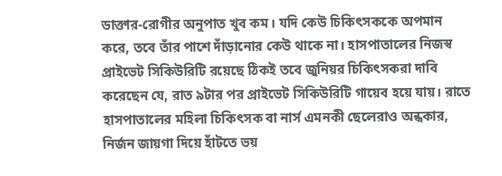ডাক্তার-রোগীর অনুপাত খুব কম। যদি কেউ চিকিৎসককে অপমান করে, তবে তাঁর পাশে দাঁড়ানোর কেউ থাকে না। হাসপাতালের নিজস্ব প্রাইভেট সিকিউরিটি রয়েছে ঠিকই তবে জুনিয়র চিকিৎসকরা দাবি করেছেন যে, রাত ৯টার পর প্রাইভেট সিকিউরিটি গায়েব হয়ে যায়। রাতে হাসপাতালের মহিলা চিকিৎসক বা নার্স এমনকী ছেলেরাও অন্ধকার, নির্জন জায়গা দিয়ে হাঁটতে ভয়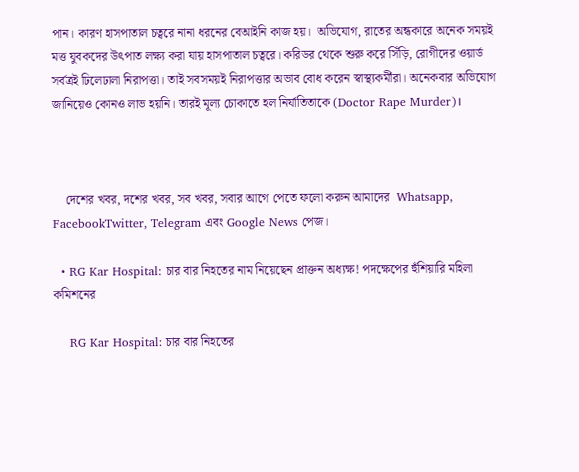পান। কারণ হাসপাতাল চত্বরে নানা ধরনের বেআইনি কাজ হয়।  অভিযোগ, রাতের অন্ধকারে অনেক সময়ই মত্ত যুবকদের উৎপাত লক্ষ্য করা যায় হাসপাতাল চত্বরে। করিডর থেকে শুরু করে সিঁড়ি, রোগীদের ওয়ার্ড সর্বত্রই ঢিলেঢালা নিরাপত্তা। তাই সবসময়ই নিরাপত্তার অভাব বোধ করেন স্বাস্থ্যকর্মীরা। অনেকবার অভিযোগ জানিয়েও কোনও লাভ হয়নি। তারই মূল্য চোকাতে হল নির্যাতিতাকে (Doctor Rape Murder)।



    দেশের খবর, দশের খবর, সব খবর, সবার আগে পেতে ফলো করুন আমাদের  Whatsapp, FacebookTwitter, Telegram এবং Google News পেজ।

  • RG Kar Hospital: চার বার নিহতের নাম নিয়েছেন প্রাক্তন অধ্যক্ষ! পদক্ষেপের হুঁশিয়ারি মহিলা কমিশনের

    RG Kar Hospital: চার বার নিহতের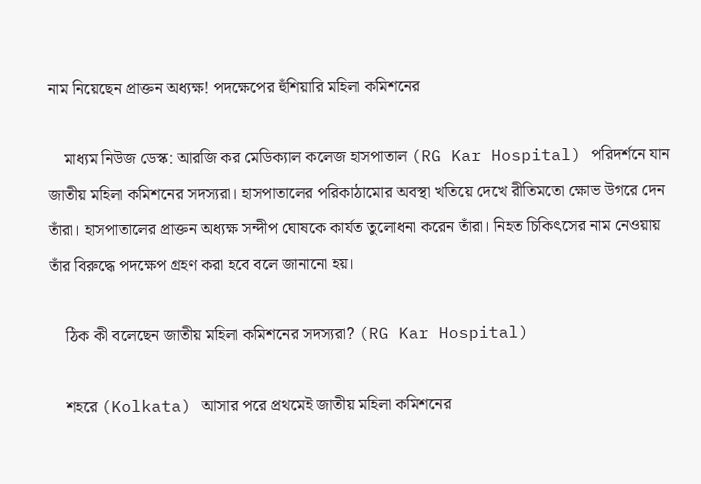নাম নিয়েছেন প্রাক্তন অধ্যক্ষ! পদক্ষেপের হুঁশিয়ারি মহিলা কমিশনের

    মাধ্যম নিউজ ডেস্ক: আরজি কর মেডিক্যাল কলেজ হাসপাতাল (RG Kar Hospital) পরিদর্শনে যান জাতীয় মহিলা কমিশনের সদস্যরা। হাসপাতালের পরিকাঠামোর অবস্থা খতিয়ে দেখে রীতিমতো ক্ষোভ উগরে দেন তাঁরা। হাসপাতালের প্রাক্তন অধ্যক্ষ সন্দীপ ঘোষকে কার্যত তুলোধনা করেন তাঁরা। নিহত চিকিৎসের নাম নেওয়ায় তাঁর বিরুদ্ধে পদক্ষেপ গ্রহণ করা হবে বলে জানানো হয়।

    ঠিক কী বলেছেন জাতীয় মহিলা কমিশনের সদস্যরা? (RG Kar Hospital)

    শহরে (Kolkata) আসার পরে প্রথমেই জাতীয় মহিলা কমিশনের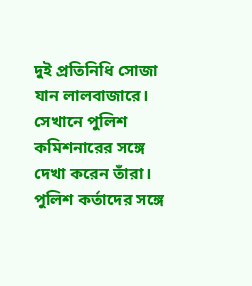দুই প্রতিনিধি সোজা যান লালবাজারে। সেখানে পুলিশ কমিশনারের সঙ্গে দেখা করেন তাঁরা। পুলিশ কর্তাদের সঙ্গে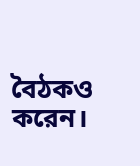বৈঠকও করেন।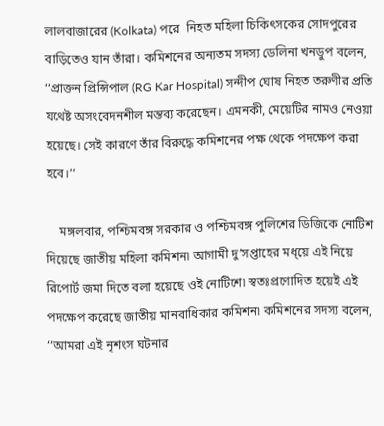লালবাজারের (Kolkata) পরে  নিহত মহিলা চিকিৎসকের সোদপুরের বাড়িতেও যান তাঁরা। কমিশনের অন্যতম সদস্য ডেলিনা খনডুপ বলেন, ‘‘প্রাক্তন প্রিন্সিপাল (RG Kar Hospital) সন্দীপ ঘোষ নিহত তরুণীর প্রতি যথেষ্ট অসংবেদনশীল মন্তব্য করেছেন। এমনকী, মেয়েটির নামও নেওয়া হয়েছে। সেই কারণে তাঁর বিরুদ্ধে কমিশনের পক্ষ থেকে পদক্ষেপ করা হবে।’’

    মঙ্গলবার, পশ্চিমবঙ্গ সরকার ও পশ্চিমবঙ্গ পুলিশের ডিজিকে নোটিশ দিয়েছে জাতীয় মহিলা কমিশন৷ আগামী দু’সপ্তাহের মধ্য়ে এই নিয়ে রিপোর্ট জমা দিতে বলা হয়েছে ওই নোটিশে৷ স্বতঃপ্রণোদিত হয়েই এই পদক্ষেপ করেছে জাতীয় মানবাধিকার কমিশন৷ কমিশনের সদস্য বলেন, ‘‘আমরা এই নৃশংস ঘটনার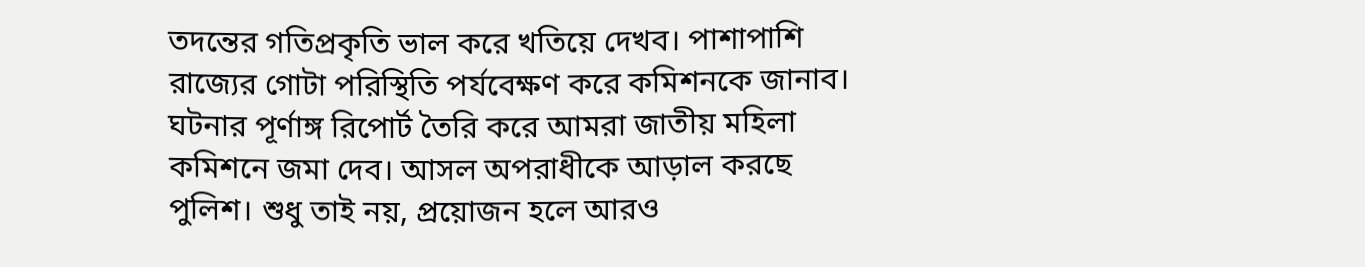তদন্তের গতিপ্রকৃতি ভাল করে খতিয়ে দেখব। পাশাপাশি রাজ্যের গোটা পরিস্থিতি পর্যবেক্ষণ করে কমিশনকে জানাব। ঘটনার পূর্ণাঙ্গ রিপোর্ট তৈরি করে আমরা জাতীয় মহিলা কমিশনে জমা দেব। আসল অপরাধীকে আড়াল করছে পুলিশ। শুধু তাই নয়, প্রয়োজন হলে আরও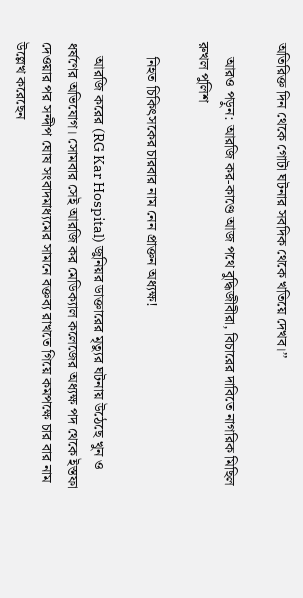অতিরিক্ত দিন থেকে গোটা ঘটনার সবদিক থেকে খতিয়ে দেখব।’’

    আরও পড়ুন: আরজি কর-কাণ্ডে আজ পথে বুদ্ধিজীবীরা, বিচারের দাবিতে নাগরিক মিছিল রুখল পুলিশ

    নিহত চিকিৎসকের চারবার নাম নেন প্রাক্তন অধ্যক্ষ!

    আরজি করের (RG Kar Hospital) জুনিয়র ডাক্তারের মৃত্যুর ঘটনায় উঠেছে খুন ও ধর্ষণের অভিযোগ। সোমবার সেই আরজি কর মেডিক্যাল কলেজের অধ্যক্ষ পদ থেকে ইস্তফা দেওয়ার পর সন্দীপ ঘোষ সংবাদমাধ্যমের সামনে বক্তব্য রাখতে গিয়ে কমপক্ষে চার বার নাম উল্লেখ করেছেন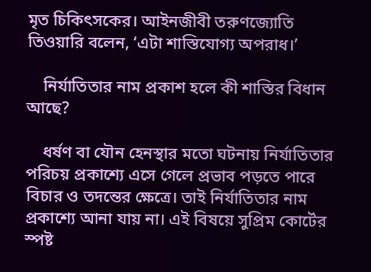মৃত চিকিৎসকের। আইনজীবী তরুণজ্যোতি তিওয়ারি বলেন, ‘এটা শাস্তিযোগ্য অপরাধ।’

    নির্যাতিতার নাম প্রকাশ হলে কী শাস্তির বিধান আছে?

    ধর্ষণ বা যৌন হেনস্থার মতো ঘটনায় নির্যাতিতার পরিচয় প্রকাশ্যে এসে গেলে প্রভাব পড়তে পারে বিচার ও তদন্তের ক্ষেত্রে। তাই নির্যাতিতার নাম প্রকাশ্যে আনা যায় না। এই বিষয়ে সুপ্রিম কোর্টের স্পষ্ট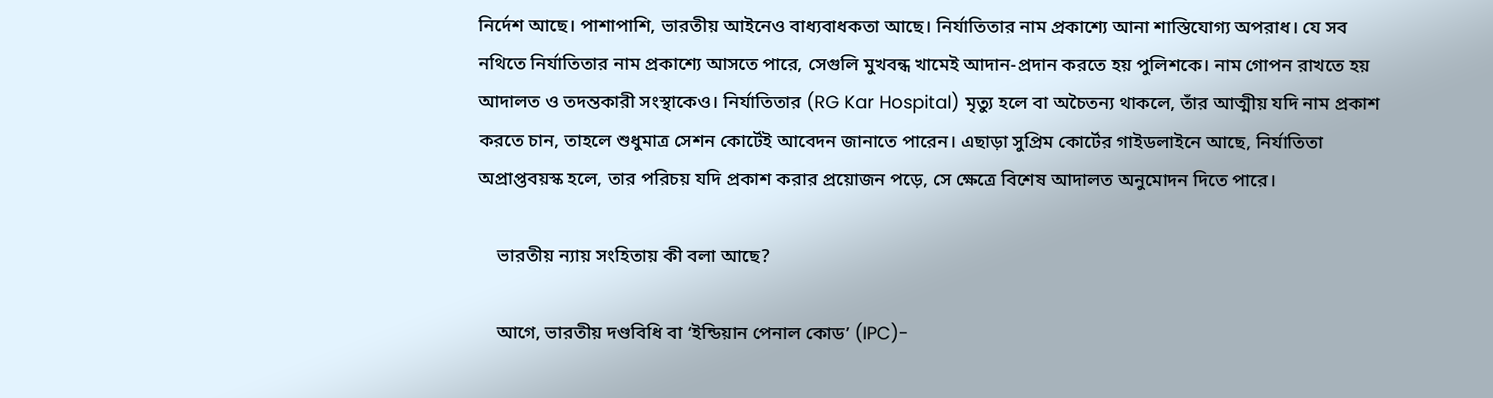নির্দেশ আছে। পাশাপাশি, ভারতীয় আইনেও বাধ্যবাধকতা আছে। নির্যাতিতার নাম প্রকাশ্যে আনা শাস্তিযোগ্য অপরাধ। যে সব নথিতে নির্যাতিতার নাম প্রকাশ্যে আসতে পারে, সেগুলি মুখবন্ধ খামেই আদান-প্রদান করতে হয় পুলিশকে। নাম গোপন রাখতে হয় আদালত ও তদন্তকারী সংস্থাকেও। নির্যাতিতার (RG Kar Hospital) মৃত্যু হলে বা অচৈতন্য থাকলে, তাঁর আত্মীয় যদি নাম প্রকাশ করতে চান, তাহলে শুধুমাত্র সেশন কোর্টেই আবেদন জানাতে পারেন। এছাড়া সুপ্রিম কোর্টের গাইডলাইনে আছে, নির্যাতিতা অপ্রাপ্তবয়স্ক হলে, তার পরিচয় যদি প্রকাশ করার প্রয়োজন পড়ে, সে ক্ষেত্রে বিশেষ আদালত অনুমোদন দিতে পারে।

    ভারতীয় ন্যায় সংহিতায় কী বলা আছে?

    আগে, ভারতীয় দণ্ডবিধি বা ‘ইন্ডিয়ান পেনাল কোড’ (IPC)-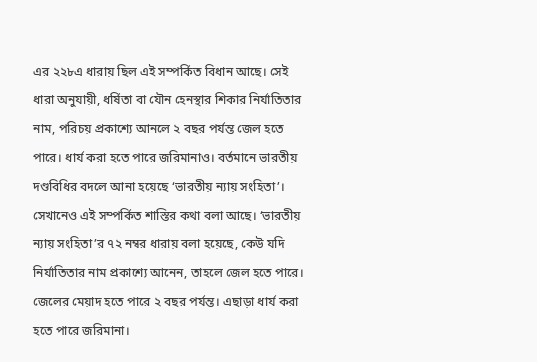এর ২২৮এ ধারায় ছিল এই সম্পর্কিত বিধান আছে। সেই ধারা অনুযায়ী, ধর্ষিতা বা যৌন হেনস্থার শিকার নির্যাতিতার নাম, পরিচয় প্রকাশ্যে আনলে ২ বছর পর্যন্ত জেল হতে পারে। ধার্য করা হতে পারে জরিমানাও। বর্তমানে ভারতীয় দণ্ডবিধির বদলে আনা হয়েছে ‘ভারতীয় ন্যায় সংহিতা’। সেখানেও এই সম্পর্কিত শাস্তির কথা বলা আছে। ‘ভারতীয় ন্যায় সংহিতা’র ৭২ নম্বর ধারায় বলা হয়েছে, কেউ যদি নির্যাতিতার নাম প্রকাশ্যে আনেন, তাহলে জেল হতে পারে। জেলের মেয়াদ হতে পারে ২ বছর পর্যন্ত। এছাড়া ধার্য করা হতে পারে জরিমানা।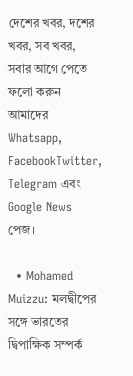দেশের খবর, দশের খবর, সব খবর, সবার আগে পেতে ফলো করুন আমাদের  Whatsapp, FacebookTwitter, Telegram এবং Google News পেজ।

  • Mohamed Muizzu: মলদ্বীপের সঙ্গে ভারতের দ্বিপাক্ষিক সম্পর্ক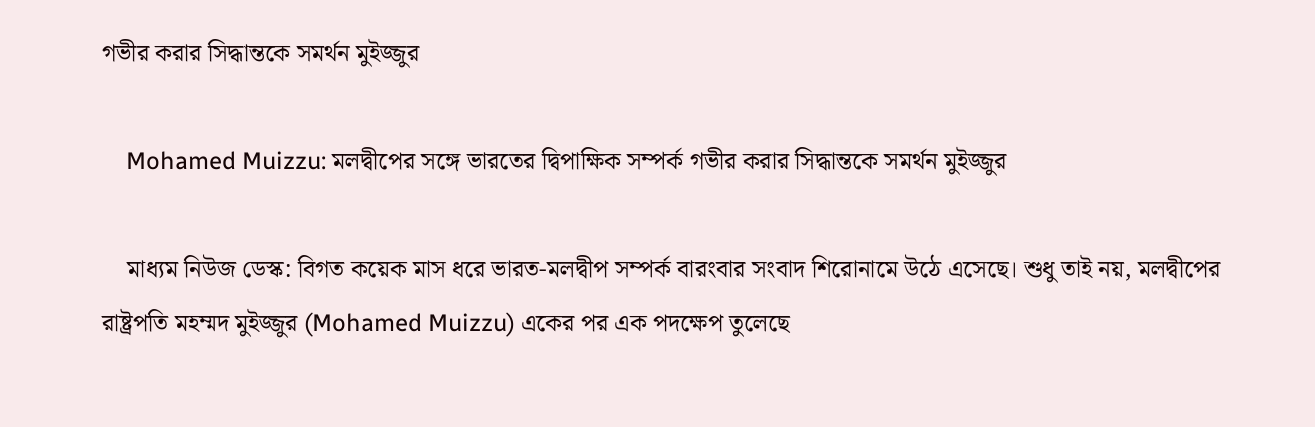গভীর করার সিদ্ধান্তকে সমর্থন মুইজ্জুর

    Mohamed Muizzu: মলদ্বীপের সঙ্গে ভারতের দ্বিপাক্ষিক সম্পর্ক গভীর করার সিদ্ধান্তকে সমর্থন মুইজ্জুর

    মাধ্যম নিউজ ডেস্ক: বিগত কয়েক মাস ধরে ভারত-মলদ্বীপ সম্পর্ক বারংবার সংবাদ শিরোনামে উঠে এসেছে। শুধু তাই নয়, মলদ্বীপের রাষ্ট্রপতি মহম্মদ মুইজ্জুর (Mohamed Muizzu) একের পর এক পদক্ষেপ তুলেছে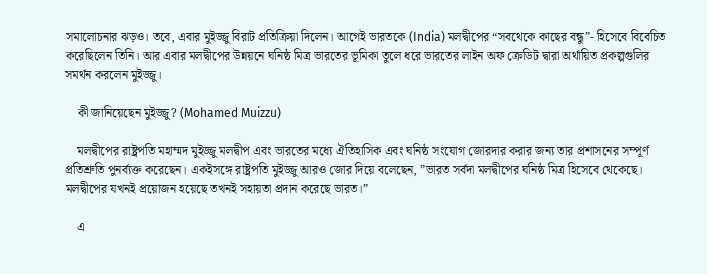সমালোচনার ঝড়ও। তবে, এবার মুইজ্জু বিরাট প্রতিক্রিয়া দিলেন। আগেই ভারতকে (India) মলদ্বীপের “সবথেকে কাছের বন্ধু”- হিসেবে বিবেচিত করেছিলেন তিনি। আর এবার মলদ্বীপের উন্নয়নে ঘনিষ্ঠ মিত্র ভারতের ভূমিকা তুলে ধরে ভারতের লাইন অফ ক্রেডিট দ্বারা অর্থায়িত প্রকল্পগুলির সমর্থন করলেন মুইজ্জু।

    কী জানিয়েছেন মুইজ্জু? (Mohamed Muizzu)

    মলদ্বীপের রাষ্ট্রপতি মহাম্মদ মুইজ্জু মলদ্বীপ এবং ভারতের মধ্যে ঐতিহাসিক এবং ঘনিষ্ঠ সংযোগ জোরদার করার জন্য তার প্রশাসনের সম্পূর্ণ প্রতিশ্রুতি পুনর্ব্যক্ত করেছেন। একইসঙ্গে রাষ্ট্রপতি মুইজ্জু আরও জোর দিয়ে বলেছেন, ”ভারত সর্বদা মলদ্বীপের ঘনিষ্ঠ মিত্র হিসেবে থেকেছে। মলদ্বীপের যখনই প্রয়োজন হয়েছে তখনই সহায়তা প্রদান করেছে ভারত।”

    এ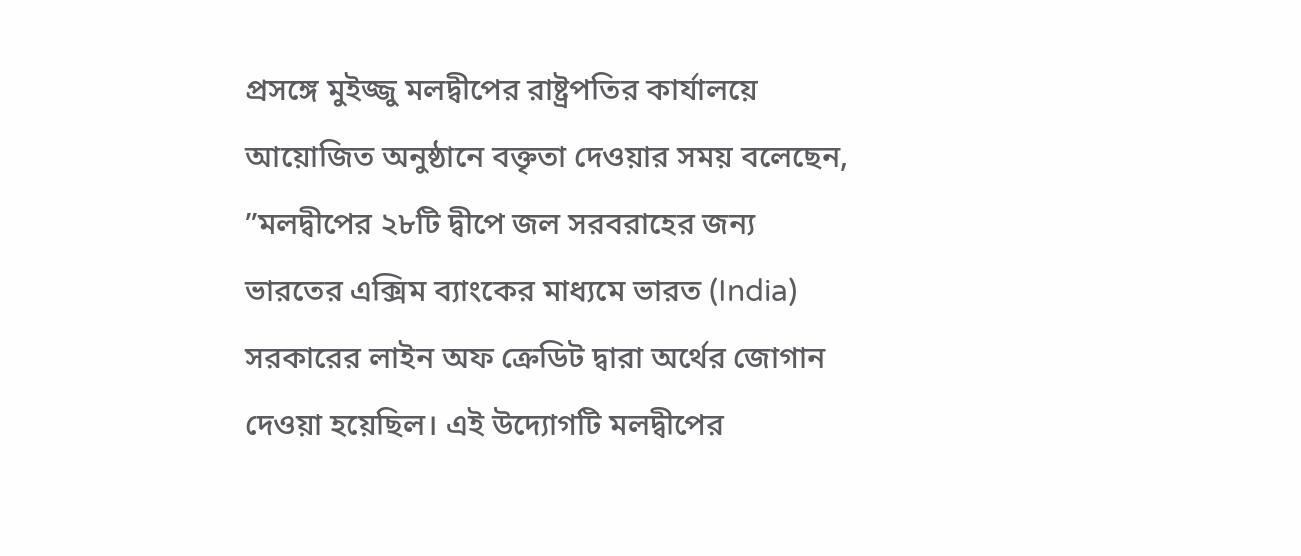প্রসঙ্গে মুইজ্জু মলদ্বীপের রাষ্ট্রপতির কার্যালয়ে আয়োজিত অনুষ্ঠানে বক্তৃতা দেওয়ার সময় বলেছেন, ”মলদ্বীপের ২৮টি দ্বীপে জল সরবরাহের জন্য ভারতের এক্সিম ব্যাংকের মাধ্যমে ভারত (India) সরকারের লাইন অফ ক্রেডিট দ্বারা অর্থের জোগান দেওয়া হয়েছিল। এই উদ্যোগটি মলদ্বীপের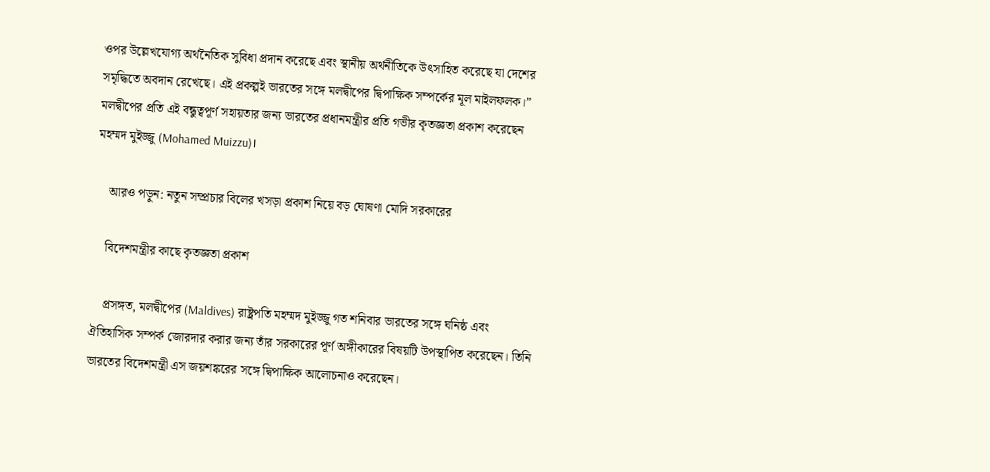ওপর উল্লেখযোগ্য অর্থনৈতিক সুবিধা প্রদান করেছে এবং স্থানীয় অর্থনীতিকে উৎসাহিত করেছে যা দেশের সমৃদ্ধিতে অবদান রেখেছে। এই প্রকল্পই ভারতের সঙ্গে মলদ্বীপের দ্বিপাক্ষিক সম্পর্কের মূল মাইলফলক।” মলদ্বীপের প্রতি এই বন্ধুত্বপূর্ণ সহায়তার জন্য ভারতের প্রধানমন্ত্রীর প্রতি গভীর কৃতজ্ঞতা প্রকাশ করেছেন মহম্মদ মুইজ্জু (Mohamed Muizzu)।

    আরও পড়ুন: নতুন সম্প্রচার বিলের খসড়া প্রকাশ নিয়ে বড় ঘোষণা মোদি সরকারের

    বিদেশমন্ত্রীর কাছে কৃতজ্ঞতা প্রকাশ

    প্রসঙ্গত, মলদ্বীপের (Maldives) রাষ্ট্রপতি মহম্মদ মুইজ্জু গত শনিবার ভারতের সঙ্গে ঘনিষ্ঠ এবং ঐতিহাসিক সম্পর্ক জোরদার করার জন্য তাঁর সরকারের পূর্ণ অঙ্গীকারের বিষয়টি উপস্থাপিত করেছেন। তিনি ভারতের বিদেশমন্ত্রী এস জয়শঙ্করের সঙ্গে দ্বিপাক্ষিক আলোচনাও করেছেন।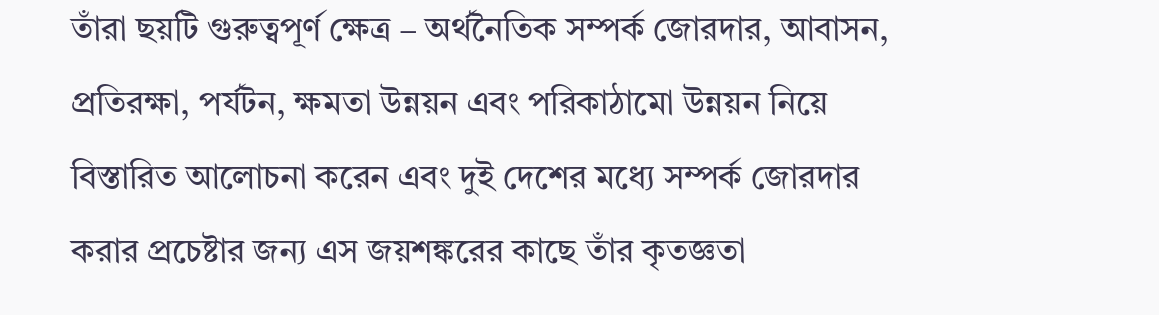তাঁরা ছয়টি গুরুত্বপূর্ণ ক্ষেত্র – অর্থনৈতিক সম্পর্ক জোরদার, আবাসন, প্রতিরক্ষা, পর্যটন, ক্ষমতা উন্নয়ন এবং পরিকাঠামো উন্নয়ন নিয়ে বিস্তারিত আলোচনা করেন এবং দুই দেশের মধ্যে সম্পর্ক জোরদার করার প্রচেষ্টার জন্য এস জয়শঙ্করের কাছে তাঁর কৃতজ্ঞতা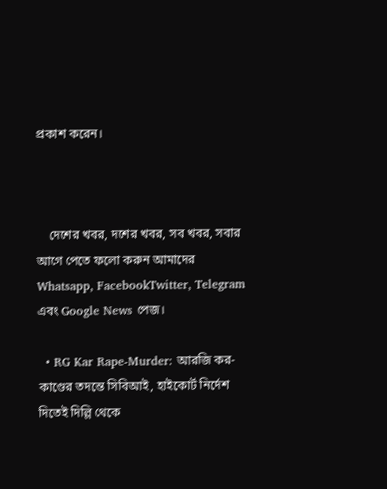প্রকাশ করেন।



    দেশের খবর, দশের খবর, সব খবর, সবার আগে পেতে ফলো করুন আমাদের  Whatsapp, FacebookTwitter, Telegram এবং Google News পেজ।

  • RG Kar Rape-Murder: আরজি কর-কাণ্ডের তদন্তে সিবিআই, হাইকোর্ট নির্দেশ দিতেই দিল্লি থেকে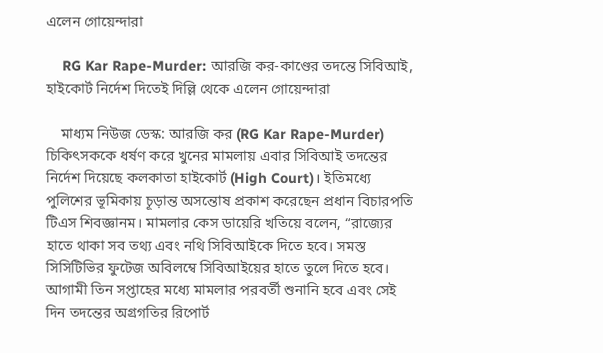এলেন গোয়েন্দারা

    RG Kar Rape-Murder: আরজি কর-কাণ্ডের তদন্তে সিবিআই, হাইকোর্ট নির্দেশ দিতেই দিল্লি থেকে এলেন গোয়েন্দারা

    মাধ্যম নিউজ ডেস্ক: আরজি কর (RG Kar Rape-Murder) চিকিৎসককে ধর্ষণ করে খুনের মামলায় এবার সিবিআই তদন্তের নির্দেশ দিয়েছে কলকাতা হাইকোর্ট (High Court)। ইতিমধ্যে পুলিশের ভূমিকায় চূড়ান্ত অসন্তোষ প্রকাশ করেছেন প্রধান বিচারপতি টিএস শিবজ্ঞানম। মামলার কেস ডায়েরি খতিয়ে বলেন, “রাজ্যের হাতে থাকা সব তথ্য এবং নথি সিবিআইকে দিতে হবে। সমস্ত সিসিটিভির ফুটেজ অবিলম্বে সিবিআইয়ের হাতে তুলে দিতে হবে। আগামী তিন সপ্তাহের মধ্যে মামলার পরবর্তী শুনানি হবে এবং সেই দিন তদন্তের অগ্রগতির রিপোর্ট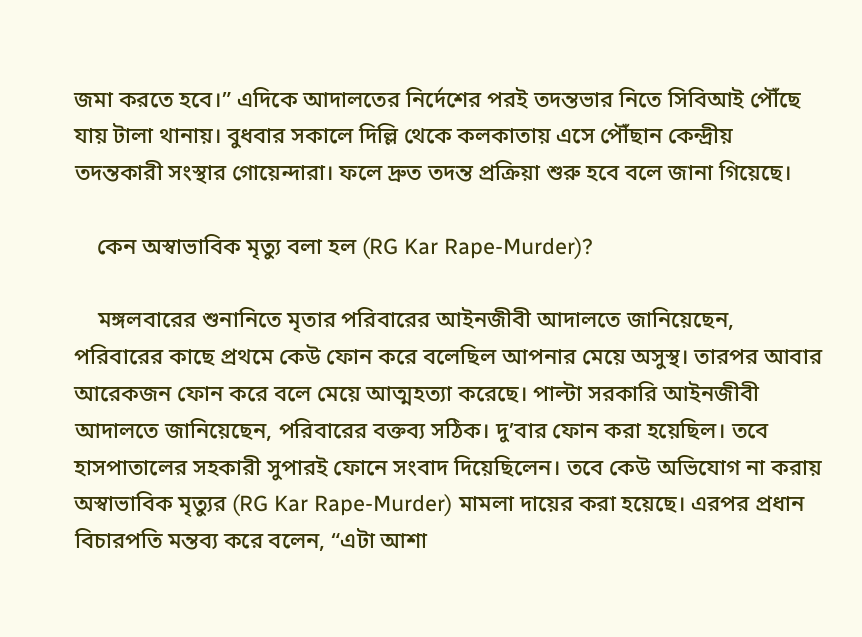জমা করতে হবে।” এদিকে আদালতের নির্দেশের পরই তদন্তভার নিতে সিবিআই পৌঁছে যায় টালা থানায়। বুধবার সকালে দিল্লি থেকে কলকাতায় এসে পৌঁছান কেন্দ্রীয় তদন্তকারী সংস্থার গোয়েন্দারা। ফলে দ্রুত তদন্ত প্রক্রিয়া শুরু হবে বলে জানা গিয়েছে।

    কেন অস্বাভাবিক মৃত্যু বলা হল (RG Kar Rape-Murder)?

    মঙ্গলবারের শুনানিতে মৃতার পরিবারের আইনজীবী আদালতে জানিয়েছেন, পরিবারের কাছে প্রথমে কেউ ফোন করে বলেছিল আপনার মেয়ে অসুস্থ। তারপর আবার আরেকজন ফোন করে বলে মেয়ে আত্মহত্যা করেছে। পাল্টা সরকারি আইনজীবী আদালতে জানিয়েছেন, পরিবারের বক্তব্য সঠিক। দু’বার ফোন করা হয়েছিল। তবে হাসপাতালের সহকারী সুপারই ফোনে সংবাদ দিয়েছিলেন। তবে কেউ অভিযোগ না করায় অস্বাভাবিক মৃত্যুর (RG Kar Rape-Murder) মামলা দায়ের করা হয়েছে। এরপর প্রধান বিচারপতি মন্তব্য করে বলেন, “এটা আশা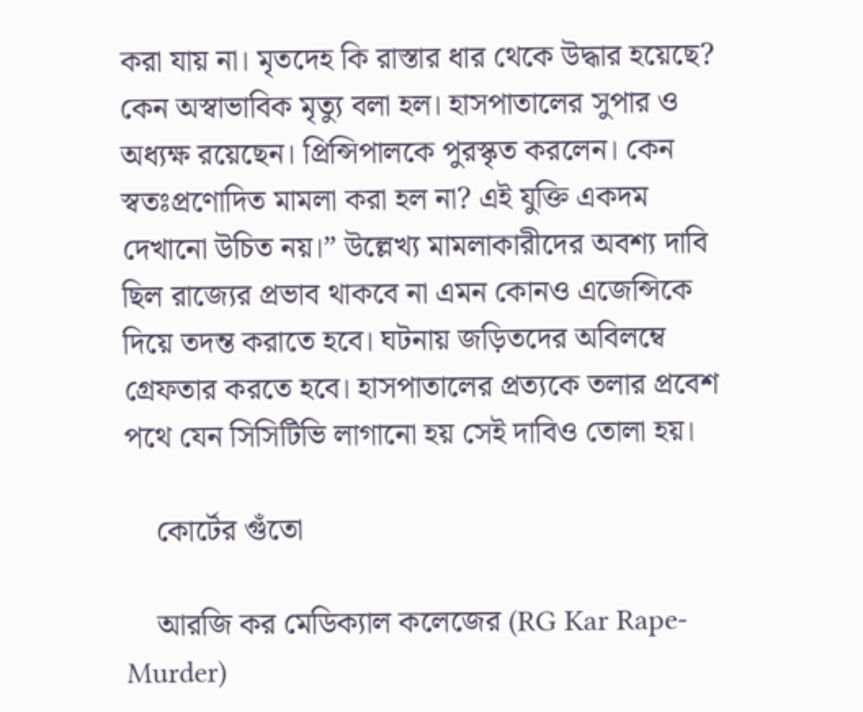করা যায় না। মৃতদেহ কি রাস্তার ধার থেকে উদ্ধার হয়েছে? কেন অস্বাভাবিক মৃত্যু বলা হল। হাসপাতালের সুপার ও অধ্যক্ষ রয়েছেন। প্রিন্সিপালকে পুরস্কৃত করলেন। কেন স্বতঃপ্রণোদিত মামলা করা হল না? এই যুক্তি একদম দেখানো উচিত নয়।” উল্লেখ্য মামলাকারীদের অবশ্য দাবি ছিল রাজ্যের প্রভাব থাকবে না এমন কোনও এজেন্সিকে দিয়ে তদন্ত করাতে হবে। ঘটনায় জড়িতদের অবিলম্বে গ্রেফতার করতে হবে। হাসপাতালের প্রত্যকে তলার প্রবেশ পথে যেন সিসিটিভি লাগানো হয় সেই দাবিও তোলা হয়।

    কোর্টের গুঁতো

    আরজি কর মেডিক্যাল কলেজের (RG Kar Rape-Murder)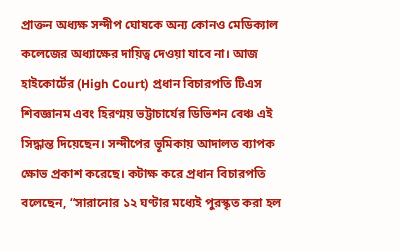প্রাক্তন অধ্যক্ষ সন্দীপ ঘোষকে অন্য কোনও মেডিক্যাল কলেজের অধ্যাক্ষের দায়িত্ব দেওয়া যাবে না। আজ হাইকোর্টের (High Court) প্রধান বিচারপতি টিএস শিবজ্ঞানম এবং হিরণ্ময় ভট্টাচার্যের ডিভিশন বেঞ্চ এই সিদ্ধান্ত দিয়েছেন। সন্দীপের ভূমিকায় আদালত ব্যাপক ক্ষোভ প্রকাশ করেছে। কটাক্ষ করে প্রধান বিচারপতি বলেছেন, “সারানোর ১২ ঘণ্টার মধ্যেই পুরস্কৃত করা হল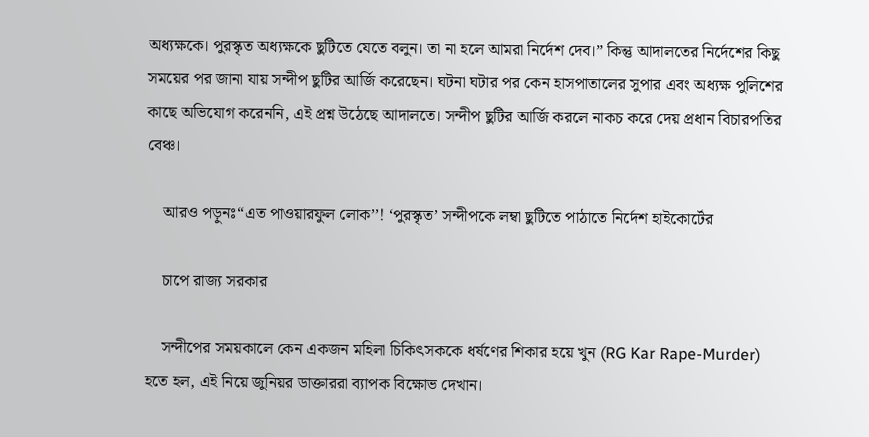অধ্যক্ষকে। পুরস্কৃত অধ্যক্ষকে ছুটিতে যেতে বলুন। তা না হলে আমরা নির্দেশ দেব।” কিন্তু আদালতের নির্দেশের কিছু সময়ের পর জানা যায় সন্দীপ ছুটির আর্জি করেছেন। ঘটনা ঘটার পর কেন হাসপাতালের সুপার এবং অধ্যক্ষ পুলিশের কাছে অভিযোগ করেননি, এই প্রশ্ন উঠেছে আদালতে। সন্দীপ ছুটির আর্জি করলে নাকচ করে দেয় প্রধান বিচারপতির বেঞ্চ।

    আরও পড়ুনঃ‘‘এত পাওয়ারফুল লোক’’! ‘পুরস্কৃত’ সন্দীপকে লম্বা ছুটিতে পাঠাতে নির্দেশ হাইকোর্টের

    চাপে রাজ্য সরকার

    সন্দীপের সময়কালে কেন একজন মহিলা চিকিৎসককে ধর্ষণের শিকার হয়ে খুন (RG Kar Rape-Murder) হতে হল, এই নিয়ে জুনিয়র ডাক্তাররা ব্যাপক বিক্ষোভ দেখান।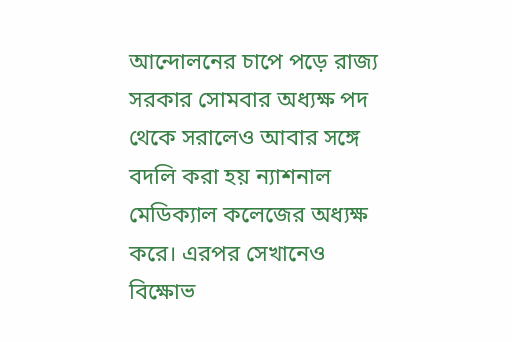আন্দোলনের চাপে পড়ে রাজ্য সরকার সোমবার অধ্যক্ষ পদ থেকে সরালেও আবার সঙ্গে বদলি করা হয় ন্যাশনাল মেডিক্যাল কলেজের অধ্যক্ষ করে। এরপর সেখানেও বিক্ষোভ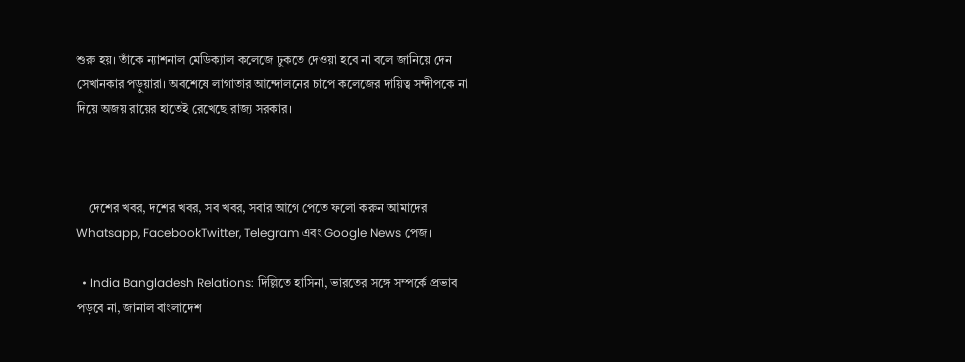শুরু হয়। তাঁকে ন্যাশনাল মেডিক্যাল কলেজে ঢুকতে দেওয়া হবে না বলে জানিয়ে দেন সেখানকার পড়ুয়ারা। অবশেষে লাগাতার আন্দোলনের চাপে কলেজের দায়িত্ব সন্দীপকে না দিয়ে অজয় রায়ের হাতেই রেখেছে রাজ্য সরকার।



    দেশের খবর, দশের খবর, সব খবর, সবার আগে পেতে ফলো করুন আমাদের  Whatsapp, FacebookTwitter, Telegram এবং Google News পেজ।

  • India Bangladesh Relations: দিল্লিতে হাসিনা, ভারতের সঙ্গে সম্পর্কে প্রভাব পড়বে না, জানাল বাংলাদেশ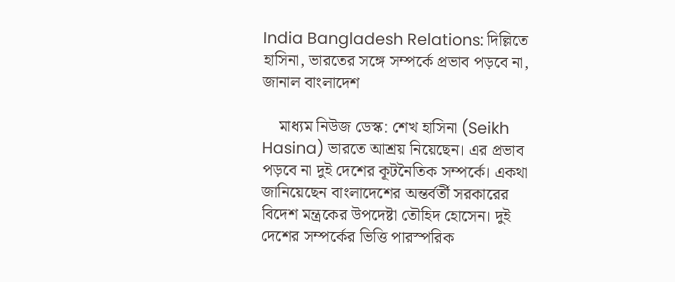India Bangladesh Relations: দিল্লিতে হাসিনা, ভারতের সঙ্গে সম্পর্কে প্রভাব পড়বে না, জানাল বাংলাদেশ

    মাধ্যম নিউজ ডেস্ক: শেখ হাসিনা (Seikh Hasina) ভারতে আশ্রয় নিয়েছেন। এর প্রভাব পড়বে না দুই দেশের কূটনৈতিক সম্পর্কে। একথা জানিয়েছেন বাংলাদেশের অন্তর্বর্তী সরকারের বিদেশ মন্ত্রকের উপদেষ্টা তৌহিদ হোসেন। দুই দেশের সম্পর্কের ভিত্তি পারস্পরিক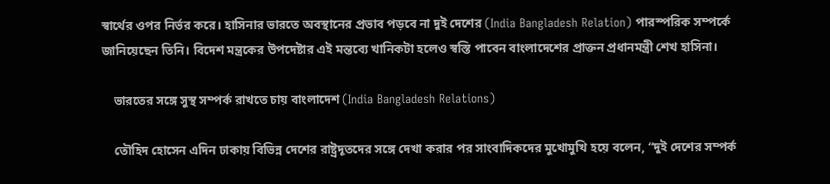স্বার্থের ওপর নির্ভর করে। হাসিনার ভারতে অবস্থানের প্রভাব পড়বে না দুই দেশের (India Bangladesh Relation) পারস্পরিক সম্পর্কে জানিয়েছেন তিনি। বিদেশ মন্ত্রকের উপদেষ্টার এই মন্তব্যে খানিকটা হলেও স্বস্তি পাবেন বাংলাদেশের প্রাক্তন প্রধানমন্ত্রী শেখ হাসিনা।

    ভারতের সঙ্গে সুস্থ সম্পর্ক রাখতে চায় বাংলাদেশ (India Bangladesh Relations)

    তৌহিদ হোসেন এদিন ঢাকায় বিভিন্ন দেশের রাষ্ট্রদূতদের সঙ্গে দেখা করার পর সাংবাদিকদের মুখোমুখি হয়ে বলেন, “দুই দেশের সম্পর্ক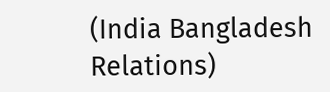(India Bangladesh Relations)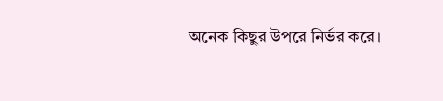অনেক কিছুর উপরে নির্ভর করে।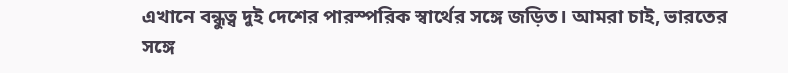এখানে বন্ধুত্ব দুই দেশের পারস্পরিক স্বার্থের সঙ্গে জড়িত। আমরা চাই, ভারতের সঙ্গে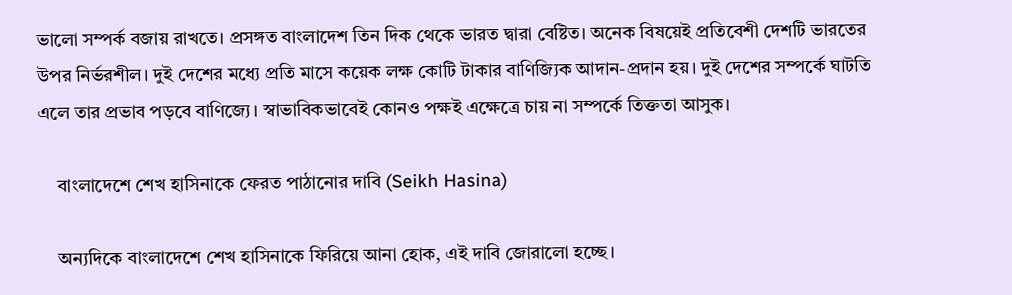ভালো সম্পর্ক বজায় রাখতে। প্রসঙ্গত বাংলাদেশ তিন দিক থেকে ভারত দ্বারা বেষ্টিত। অনেক বিষয়েই প্রতিবেশী দেশটি ভারতের উপর নির্ভরশীল। দুই দেশের মধ্যে প্রতি মাসে কয়েক লক্ষ কোটি টাকার বাণিজ্যিক আদান-প্রদান হয়। দুই দেশের সম্পর্কে ঘাটতি এলে তার প্রভাব পড়বে বাণিজ্যে। স্বাভাবিকভাবেই কোনও পক্ষই এক্ষেত্রে চায় না সম্পর্কে তিক্ততা আসুক।

    বাংলাদেশে শেখ হাসিনাকে ফেরত পাঠানোর দাবি (Seikh Hasina)

    অন্যদিকে বাংলাদেশে শেখ হাসিনাকে ফিরিয়ে আনা হোক, এই দাবি জোরালো হচ্ছে।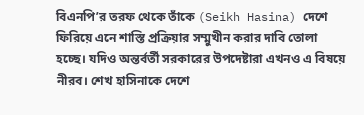বিএনপি’র তরফ থেকে তাঁকে (Seikh Hasina) দেশে ফিরিয়ে এনে শাস্তি প্রক্রিয়ার সম্মুখীন করার দাবি তোলা হচ্ছে। যদিও অন্তর্বর্তী সরকারের উপদেষ্টারা এখনও এ বিষয়ে নীরব। শেখ হাসিনাকে দেশে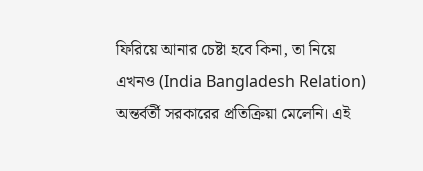ফিরিয়ে আনার চেষ্টা হবে কিনা, তা নিয়ে এখনও (India Bangladesh Relation) অন্তর্বর্তী সরকারের প্রতিক্রিয়া মেলেনি। এই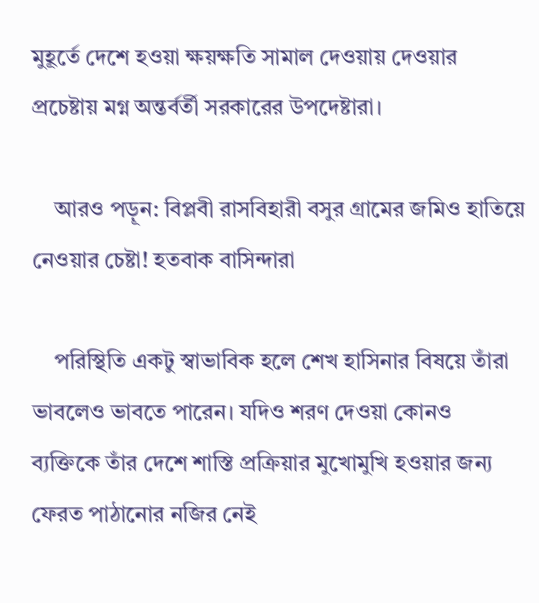মুহূর্তে দেশে হওয়া ক্ষয়ক্ষতি সামাল দেওয়ায় দেওয়ার প্রচেষ্টায় মগ্ন অন্তর্বর্তী সরকারের উপদেষ্টারা।

    আরও পড়ূন: বিপ্লবী রাসবিহারী বসুর গ্রামের জমিও হাতিয়ে নেওয়ার চেষ্টা! হতবাক বাসিন্দারা

    পরিস্থিতি একটু স্বাভাবিক হলে শেখ হাসিনার বিষয়ে তাঁরা ভাবলেও ভাবতে পারেন। যদিও শরণ দেওয়া কোনও ব্যক্তিকে তাঁর দেশে শাস্তি প্রক্রিয়ার মুখোমুখি হওয়ার জন্য ফেরত পাঠানোর নজির নেই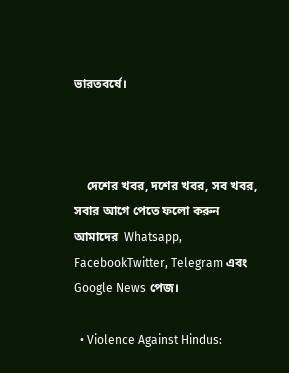ভারতবর্ষে।



    দেশের খবর, দশের খবর, সব খবর, সবার আগে পেতে ফলো করুন আমাদের  Whatsapp, FacebookTwitter, Telegram এবং Google News পেজ।

  • Violence Against Hindus: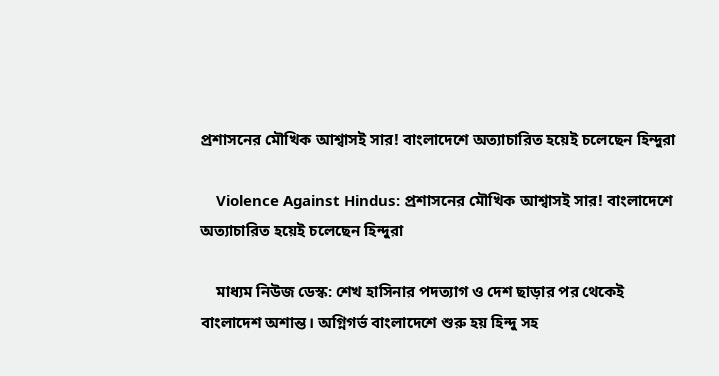প্রশাসনের মৌখিক আশ্বাসই সার! বাংলাদেশে অত্যাচারিত হয়েই চলেছেন হিন্দুরা

    Violence Against Hindus: প্রশাসনের মৌখিক আশ্বাসই সার! বাংলাদেশে অত্যাচারিত হয়েই চলেছেন হিন্দুরা

    মাধ্যম নিউজ ডেস্ক: শেখ হাসিনার পদত্যাগ ও দেশ ছাড়ার পর থেকেই বাংলাদেশ অশান্ত। অগ্নিগর্ভ বাংলাদেশে শুরু হয় হিন্দু সহ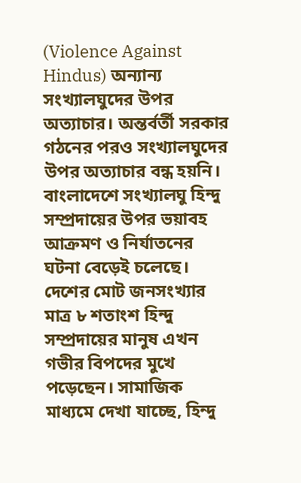(Violence Against Hindus) অন্যান্য সংখ্যালঘুদের উপর অত্যাচার। অন্তর্বর্তী সরকার গঠনের পরও সংখ্যালঘুদের উপর অত্যাচার বন্ধ হয়নি। বাংলাদেশে সংখ্যালঘু হিন্দু সম্প্রদায়ের উপর ভয়াবহ আক্রমণ ও নির্যাতনের ঘটনা বেড়েই চলেছে। দেশের মোট জনসংখ্যার মাত্র ৮ শতাংশ হিন্দু সম্প্রদায়ের মানুষ এখন গভীর বিপদের মুখে পড়েছেন। সামাজিক মাধ্যমে দেখা যাচ্ছে, হিন্দু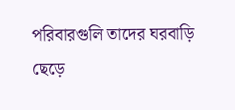পরিবারগুলি তাদের ঘরবাড়ি ছেড়ে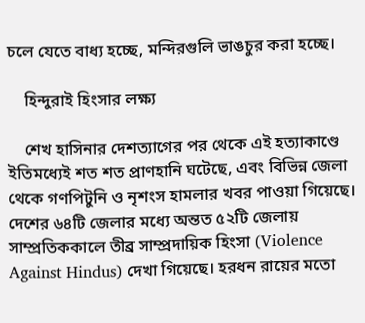চলে যেতে বাধ্য হচ্ছে, মন্দিরগুলি ভাঙচুর করা হচ্ছে।

    হিন্দুরাই হিংসার লক্ষ্য

    শেখ হাসিনার দেশত্যাগের পর থেকে এই হত্যাকাণ্ডে ইতিমধ্যেই শত শত প্রাণহানি ঘটেছে, এবং বিভিন্ন জেলা থেকে গণপিটুনি ও নৃশংস হামলার খবর পাওয়া গিয়েছে। দেশের ৬৪টি জেলার মধ্যে অন্তত ৫২টি জেলায় সাম্প্রতিককালে তীব্র সাম্প্রদায়িক হিংসা (Violence Against Hindus) দেখা গিয়েছে। হরধন রায়ের মতো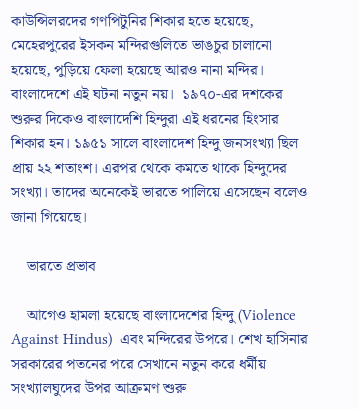কাউন্সিলরদের গণপিটুনির শিকার হতে হয়েছে, মেহেরপুরের ইসকন মন্দিরগুলিতে ভাঙচুর চালানো হয়েছে, পুড়িয়ে ফেলা হয়েছে আরও নানা মন্দির। বাংলাদেশে এই ঘটনা নতুন নয়।  ১৯৭০-এর দশকের শুরুর দিকেও বাংলাদেশি হিন্দুরা এই ধরনের হিংসার শিকার হন। ১৯৫১ সালে বাংলাদেশ হিন্দু জনসংখ্যা ছিল প্রায় ২২ শতাংশ। এরপর থেকে কমতে থাকে হিন্দুদের সংখ্যা। তাদের অনেকেই ভারতে পালিয়ে এসেছেন বলেও জানা গিয়েছে।

    ভারতে প্রভাব

    আগেও হামলা হয়েছে বাংলাদেশের হিন্দু (Violence Against Hindus)  এবং মন্দিরের উপরে। শেখ হাসিনার সরকারের পতনের পরে সেখানে নতুন করে ধর্মীয় সংখ্যালঘুদের উপর আক্রমণ শুরু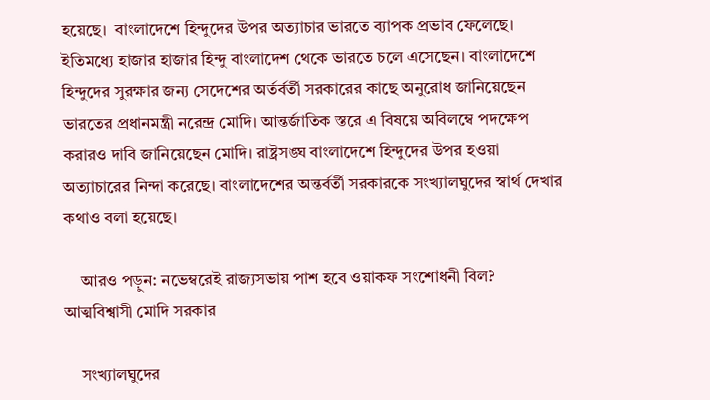হয়েছে।  বাংলাদেশে হিন্দুদের উপর অত্যাচার ভারতে ব্যাপক প্রভাব ফেলেছে। ইতিমধ্যে হাজার হাজার হিন্দু বাংলাদেশ থেকে ভারতে চলে এসেছেন। বাংলাদেশে হিন্দুদের সুরক্ষার জন্য সেদেশের অর্তর্বর্তী সরকারের কাছে অনুরোধ জানিয়েছেন ভারতের প্রধানমন্ত্রী নরেন্দ্র মোদি। আন্তর্জাতিক স্তরে এ বিষয়ে অবিলম্বে পদক্ষেপ করারও দাবি জানিয়েছেন মোদি। রাষ্ট্রসঙ্ঘ বাংলাদেশে হিন্দুদের উপর হওয়া অত্যাচারের নিন্দা করেছে। বাংলাদেশের অন্তর্বর্তী সরকারকে সংখ্যালঘুদের স্বার্থ দেখার কথাও বলা হয়েছে।

    আরও পড়ুন: নভেম্বরেই রাজ্যসভায় পাশ হবে ওয়াকফ সংশোধনী বিল? আত্মবিশ্বাসী মোদি সরকার

    সংখ্যালঘুদের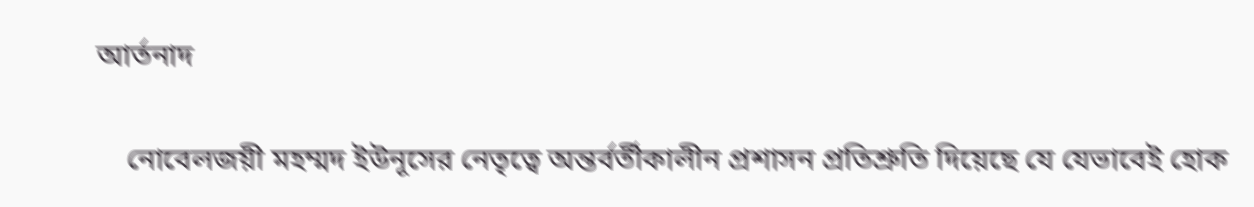আর্তনাদ

    নোবেলজয়ী মহম্মদ ইউনূসের নেতৃত্বে অন্তর্বর্তীকালীন প্রশাসন প্রতিশ্রুতি দিয়েছে যে যেভাবেই হোক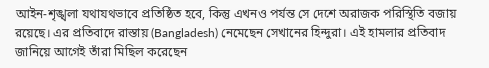আইন-শৃঙ্খলা যথাযথভাবে প্রতিষ্ঠিত হবে, কিন্তু এখনও পর্যন্ত সে দেশে অরাজক পরিস্থিতি বজায় রয়েছে। এর প্রতিবাদে রাস্তায় (Bangladesh) নেমেছেন সেখানের হিন্দুরা। এই হামলার প্রতিবাদ জানিয়ে আগেই তাঁরা মিছিল করেছেন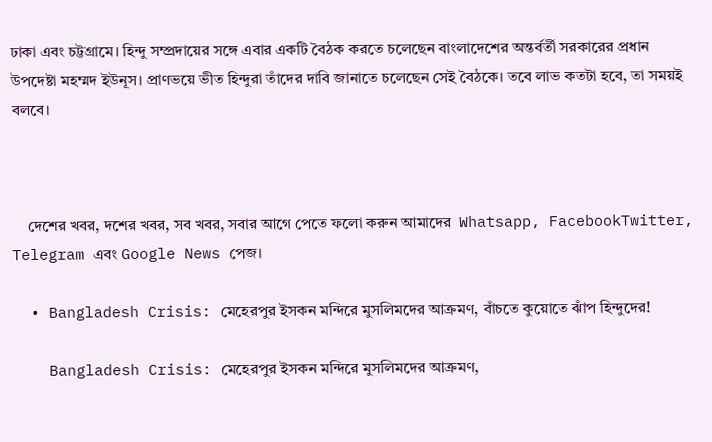ঢাকা এবং চট্টগ্রামে। হিন্দু সম্প্রদায়ের সঙ্গে এবার একটি বৈঠক করতে চলেছেন বাংলাদেশের অন্তর্বর্তী সরকারের প্রধান উপদেষ্টা মহম্মদ ইউনূস। প্রাণভয়ে ভীত হিন্দুরা তাঁদের দাবি জানাতে চলেছেন সেই বৈঠকে। তবে লাভ কতটা হবে, তা সময়ই বলবে।



    দেশের খবর, দশের খবর, সব খবর, সবার আগে পেতে ফলো করুন আমাদের  Whatsapp, FacebookTwitter, Telegram এবং Google News পেজ।

  • Bangladesh Crisis: মেহেরপুর ইসকন মন্দিরে মুসলিমদের আক্রমণ, বাঁচতে কুয়োতে ঝাঁপ হিন্দুদের!

    Bangladesh Crisis: মেহেরপুর ইসকন মন্দিরে মুসলিমদের আক্রমণ,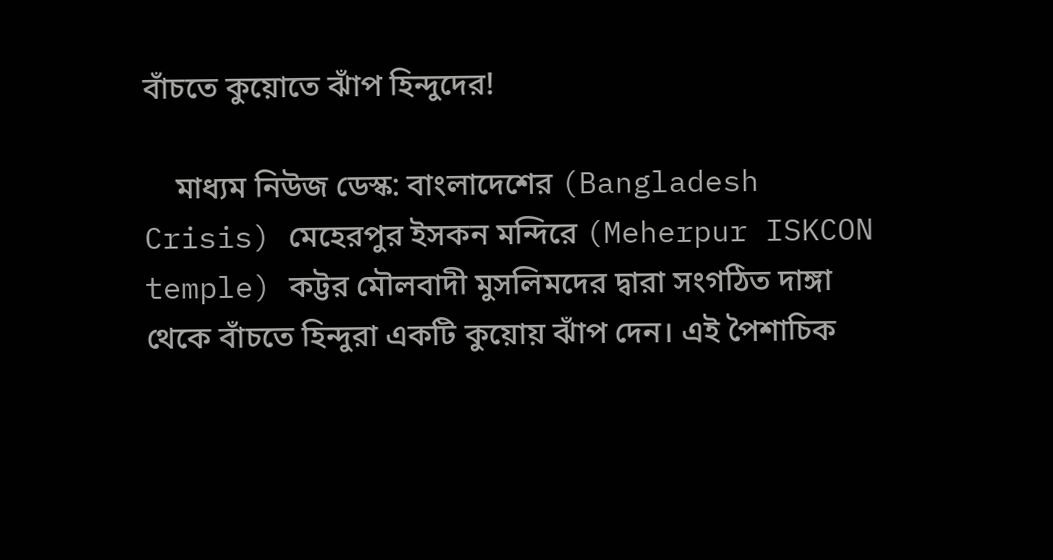বাঁচতে কুয়োতে ঝাঁপ হিন্দুদের!

    মাধ্যম নিউজ ডেস্ক: বাংলাদেশের (Bangladesh Crisis) মেহেরপুর ইসকন মন্দিরে (Meherpur ISKCON temple) কট্টর মৌলবাদী মুসলিমদের দ্বারা সংগঠিত দাঙ্গা থেকে বাঁচতে হিন্দুরা একটি কুয়োয় ঝাঁপ দেন। এই পৈশাচিক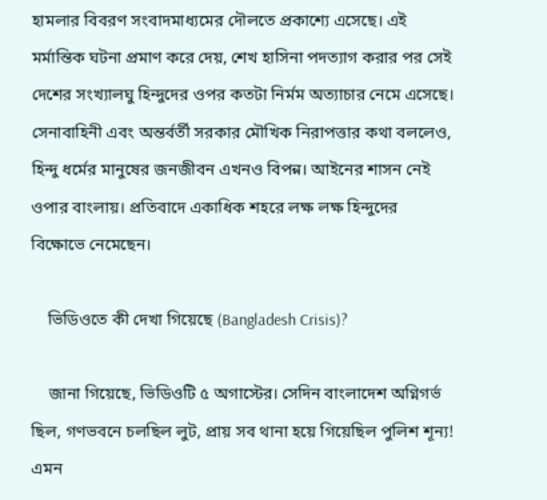হামলার বিবরণ সংবাদমাধ্যমের দৌলতে প্রকাশ্যে এসেছে। এই মর্মান্তিক ঘটনা প্রমাণ করে দেয়, শেখ হাসিনা পদত্যাগ করার পর সেই দেশের সংখ্যালঘু হিন্দুদের ওপর কতটা নির্মম অত্যাচার নেমে এসেছে। সেনাবাহিনী এবং অন্তর্বর্তী সরকার মৌখিক নিরাপত্তার কথা বললেও, হিন্দু ধর্মের মানুষের জনজীবন এখনও বিপন্ন। আইনের শাসন নেই ওপার বাংলায়। প্রতিবাদে একাধিক শহরে লক্ষ লক্ষ হিন্দুদের বিক্ষোভে নেমেছেন।

    ভিডিওতে কী দেখা গিয়েছে (Bangladesh Crisis)?

    জানা গিয়েছে, ভিডিওটি ৫ অগাস্টের। সেদিন বাংলাদেশ অগ্নিগর্ভ ছিল, গণভবনে চলছিল লুট, প্রায় সব থানা হয়ে গিয়েছিল পুলিশ শূন্য! এমন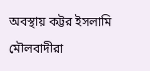অবস্থায় কট্টর ইসলামি মৌলবাদীরা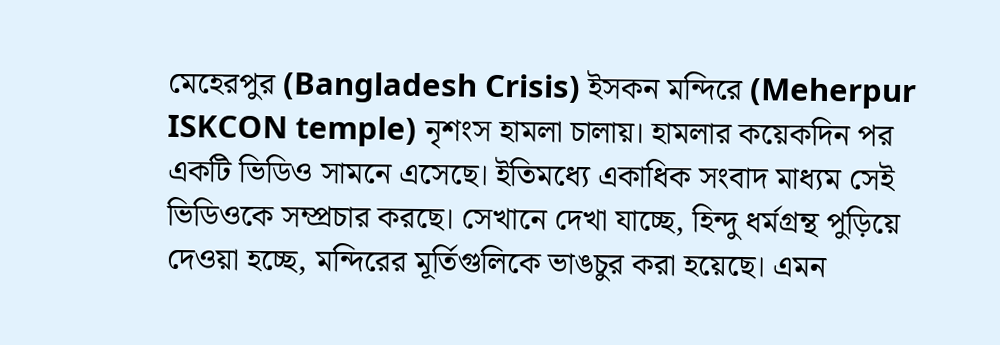মেহেরপুর (Bangladesh Crisis) ইসকন মন্দিরে (Meherpur ISKCON temple) নৃশংস হামলা চালায়। হামলার কয়েকদিন পর একটি ভিডিও সামনে এসেছে। ইতিমধ্যে একাধিক সংবাদ মাধ্যম সেই ভিডিওকে সম্প্রচার করছে। সেখানে দেখা যাচ্ছে, হিন্দু ধর্মগ্রন্থ পুড়িয়ে দেওয়া হচ্ছে, মন্দিরের মূর্তিগুলিকে ভাঙচুর করা হয়েছে। এমন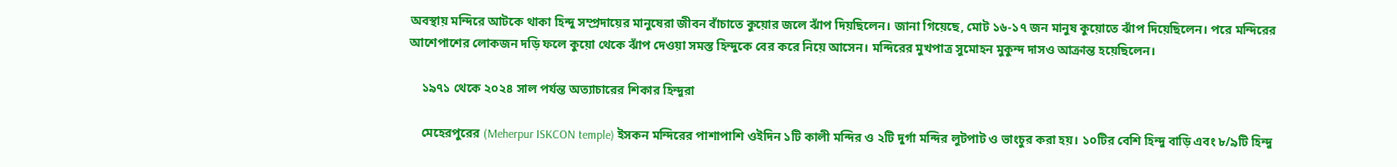অবস্থায় মন্দিরে আটকে থাকা হিন্দু সম্প্রদায়ের মানুষেরা জীবন বাঁচাতে কুয়োর জলে ঝাঁপ দিয়ছিলেন। জানা গিয়েছে, মোট ১৬-১৭ জন মানুষ কুয়োতে ঝাঁপ দিয়েছিলেন। পরে মন্দিরের আশেপাশের লোকজন দড়ি ফলে কুয়ো থেকে ঝাঁপ দেওয়া সমস্ত হিন্দুকে বের করে নিয়ে আসেন। মন্দিরের মুখপাত্র সুমোহন মুকুন্দ দাসও আক্রান্ত হয়েছিলেন।

    ১৯৭১ থেকে ২০২৪ সাল পর্যন্ত অত্যাচারের শিকার হিন্দুরা

    মেহেরপুরের (Meherpur ISKCON temple) ইসকন মন্দিরের পাশাপাশি ওইদিন ১টি কালী মন্দির ও ২টি দুর্গা মন্দির লুটপাট ও ভাংচুর করা হয়। ১০টির বেশি হিন্দু বাড়ি এবং ৮/৯টি হিন্দু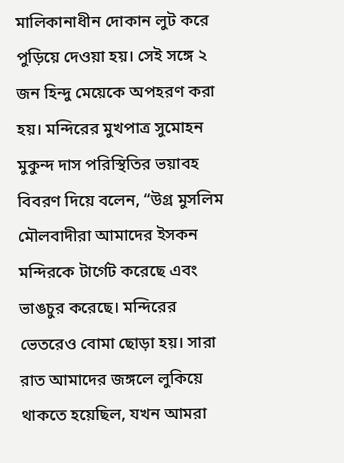মালিকানাধীন দোকান লুট করে পুড়িয়ে দেওয়া হয়। সেই সঙ্গে ২ জন হিন্দু মেয়েকে অপহরণ করা হয়। মন্দিরের মুখপাত্র সুমোহন মুকুন্দ দাস পরিস্থিতির ভয়াবহ বিবরণ দিয়ে বলেন, “উগ্র মুসলিম মৌলবাদীরা আমাদের ইসকন মন্দিরকে টার্গেট করেছে এবং ভাঙচুর করেছে। মন্দিরের ভেতরেও বোমা ছোড়া হয়। সারা রাত আমাদের জঙ্গলে লুকিয়ে থাকতে হয়েছিল, যখন আমরা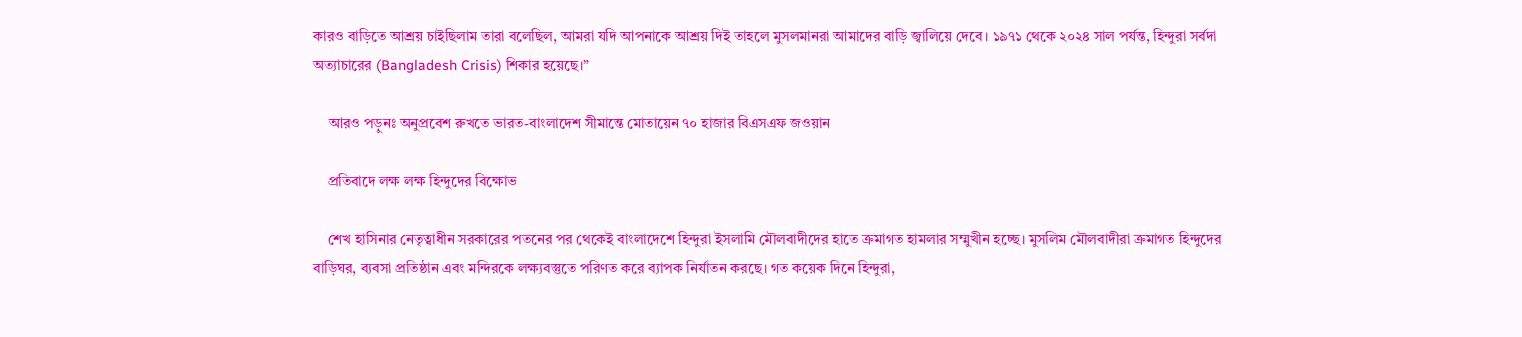কারও বাড়িতে আশ্রয় চাইছিলাম তারা বলেছিল, আমরা যদি আপনাকে আশ্রয় দিই তাহলে মুসলমানরা আমাদের বাড়ি জ্বালিয়ে দেবে। ১৯৭১ থেকে ২০২৪ সাল পর্যন্ত, হিন্দুরা সর্বদা অত্যাচারের (Bangladesh Crisis) শিকার হয়েছে।”

    আরও পড়ুনঃ অনুপ্রবেশ রুখতে ভারত-বাংলাদেশ সীমান্তে মোতায়েন ৭০ হাজার বিএসএফ জওয়ান

    প্রতিবাদে লক্ষ লক্ষ হিন্দুদের বিক্ষোভ

    শেখ হাসিনার নেতৃত্বাধীন সরকারের পতনের পর থেকেই বাংলাদেশে হিন্দুরা ইসলামি মৌলবাদীদের হাতে ক্রমাগত হামলার সম্মুখীন হচ্ছে। মুসলিম মৌলবাদীরা ক্রমাগত হিন্দুদের বাড়িঘর, ব্যবসা প্রতিষ্ঠান এবং মন্দিরকে লক্ষ্যবস্তুতে পরিণত করে ব্যাপক নির্যাতন করছে। গত কয়েক দিনে হিন্দুরা,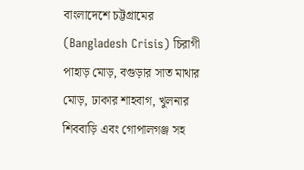বাংলাদেশে চট্টগ্রামের (Bangladesh Crisis) চিরাগী পাহাড় মোড়, বগুড়ার সাত মাথার মোড়, ঢাকার শাহবাগ, খুলনার শিববাড়ি এবং গোপালগঞ্জ সহ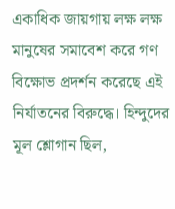একাধিক জায়গায় লক্ষ লক্ষ মানুষের সমাবেশ করে গণ বিক্ষোভ প্রদর্শন করেছে এই নির্যাতনের বিরুদ্ধে। হিন্দুদের মূল শ্লোগান ছিল,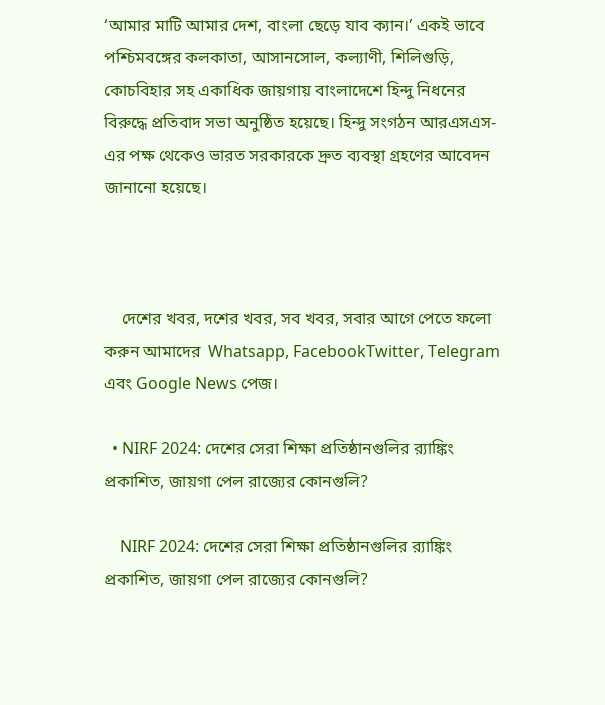‘আমার মাটি আমার দেশ, বাংলা ছেড়ে যাব ক্যান।’ একই ভাবে পশ্চিমবঙ্গের কলকাতা, আসানসোল, কল্যাণী, শিলিগুড়ি, কোচবিহার সহ একাধিক জায়গায় বাংলাদেশে হিন্দু নিধনের বিরুদ্ধে প্রতিবাদ সভা অনুষ্ঠিত হয়েছে। হিন্দু সংগঠন আরএসএস-এর পক্ষ থেকেও ভারত সরকারকে দ্রুত ব্যবস্থা গ্রহণের আবেদন জানানো হয়েছে।



    দেশের খবর, দশের খবর, সব খবর, সবার আগে পেতে ফলো করুন আমাদের  Whatsapp, FacebookTwitter, Telegram এবং Google News পেজ।

  • NIRF 2024: দেশের সেরা শিক্ষা প্রতিষ্ঠানগুলির র‍্যাঙ্কিং প্রকাশিত, জায়গা পেল রাজ্যের কোনগুলি?

    NIRF 2024: দেশের সেরা শিক্ষা প্রতিষ্ঠানগুলির র‍্যাঙ্কিং প্রকাশিত, জায়গা পেল রাজ্যের কোনগুলি?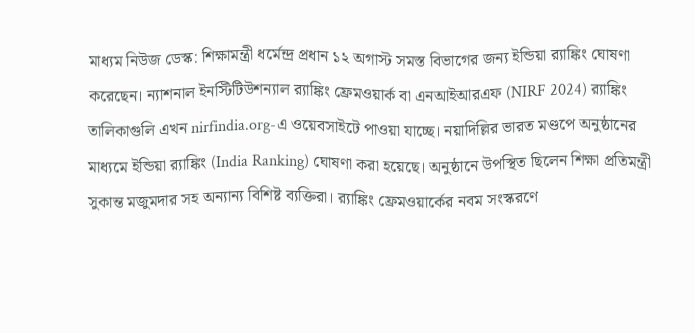মাধ্যম নিউজ ডেস্ক: শিক্ষামন্ত্রী ধর্মেন্দ্র প্রধান ১২ অগাস্ট সমস্ত বিভাগের জন্য ইন্ডিয়া র‍্যাঙ্কিং ঘোষণা করেছেন। ন্যাশনাল ইনস্টিটিউশন্যাল র‍্যাঙ্কিং ফ্রেমওয়ার্ক বা এনআইআরএফ (NIRF 2024) র‍্যাঙ্কিং তালিকাগুলি এখন nirfindia.org-এ ওয়েবসাইটে পাওয়া যাচ্ছে। নয়াদিল্লির ভারত মণ্ডপে অনুষ্ঠানের মাধ্যমে ইন্ডিয়া র‍্যাঙ্কিং (India Ranking) ঘোষণা করা হয়েছে। অনুষ্ঠানে উপস্থিত ছিলেন শিক্ষা প্রতিমন্ত্রী সুকান্ত মজুমদার সহ অন্যান্য বিশিষ্ট ব্যক্তিরা। র‍্যাঙ্কিং ফ্রেমওয়ার্কের নবম সংস্করণে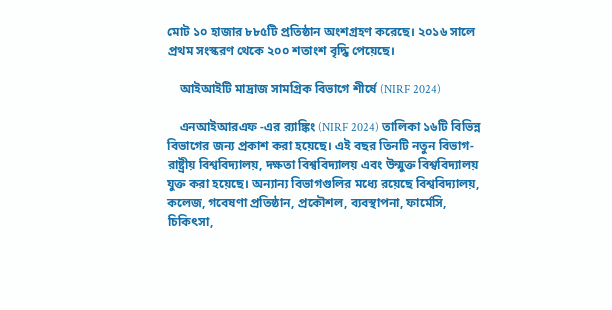মোট ১০ হাজার ৮৮৫টি প্রতিষ্ঠান অংশগ্রহণ করেছে। ২০১৬ সালে প্রথম সংস্করণ থেকে ২০০ শতাংশ বৃদ্ধি পেয়েছে।

    আইআইটি মাদ্রাজ সামগ্রিক বিভাগে শীর্ষে (NIRF 2024)

    এনআইআরএফ -এর র‍্যাঙ্কিং (NIRF 2024) তালিকা ১৬টি বিভিন্ন বিভাগের জন্য প্রকাশ করা হয়েছে। এই বছর তিনটি নতুন বিভাগ- রাষ্ট্রীয় বিশ্ববিদ্যালয়, দক্ষতা বিশ্ববিদ্যালয় এবং উন্মুক্ত বিশ্ববিদ্যালয় যুক্ত করা হয়েছে। অন্যান্য বিভাগগুলির মধ্যে রয়েছে বিশ্ববিদ্যালয়, কলেজ, গবেষণা প্রতিষ্ঠান, প্রকৌশল, ব্যবস্থাপনা, ফার্মেসি, চিকিৎসা,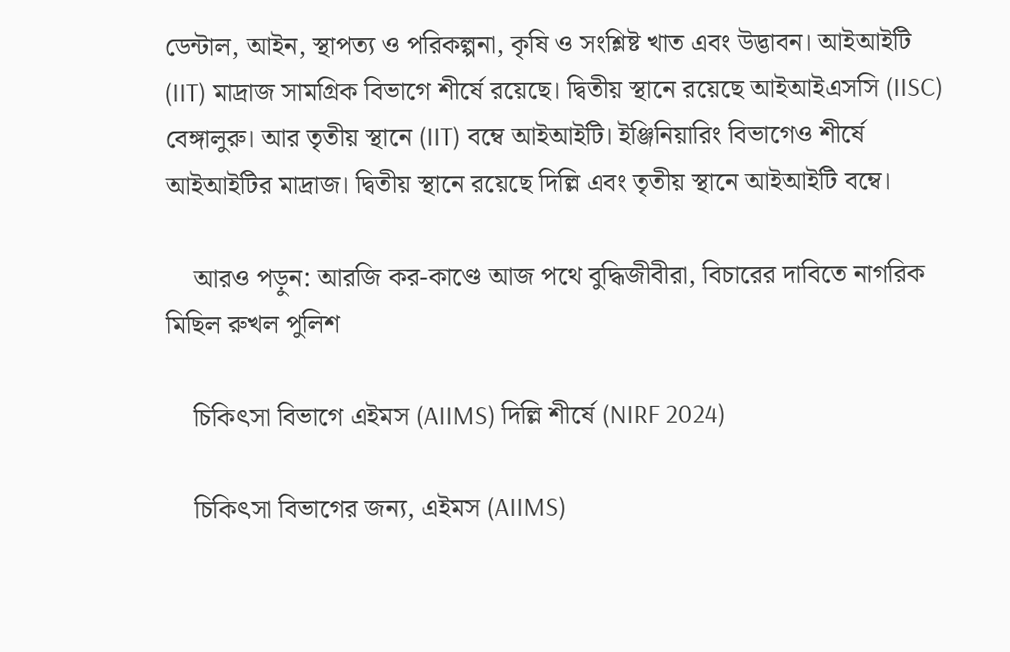ডেন্টাল, আইন, স্থাপত্য ও পরিকল্পনা, কৃষি ও সংশ্লিষ্ট খাত এবং উদ্ভাবন। আইআইটি (IIT) মাদ্রাজ সামগ্রিক বিভাগে শীর্ষে রয়েছে। দ্বিতীয় স্থানে রয়েছে আইআইএসসি (IISC) বেঙ্গালুরু। আর তৃতীয় স্থানে (IIT) বম্বে আইআইটি। ইঞ্জিনিয়ারিং বিভাগেও শীর্ষে আইআইটির মাদ্রাজ। দ্বিতীয় স্থানে রয়েছে দিল্লি এবং তৃতীয় স্থানে আইআইটি বম্বে।

    আরও পড়ুন: আরজি কর-কাণ্ডে আজ পথে বুদ্ধিজীবীরা, বিচারের দাবিতে নাগরিক মিছিল রুখল পুলিশ

    চিকিৎসা বিভাগে এইমস (AIIMS) দিল্লি শীর্ষে (NIRF 2024)

    চিকিৎসা বিভাগের জন্য, এইমস (AIIMS)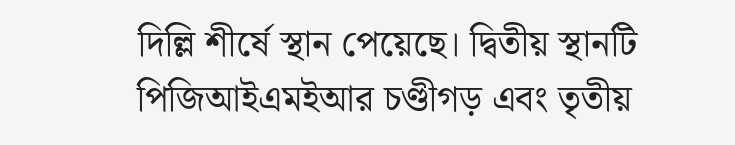দিল্লি শীর্ষে স্থান পেয়েছে। দ্বিতীয় স্থানটি পিজিআইএমইআর চণ্ডীগড় এবং তৃতীয়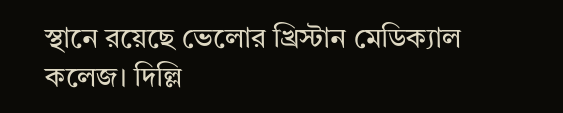স্থানে রয়েছে ভেলোর খ্রিস্টান মেডিক্যাল কলেজ। দিল্লি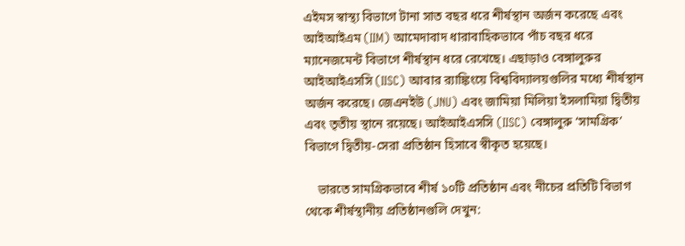এইমস স্বাস্থ্য বিভাগে টানা সাত বছর ধরে শীর্ষস্থান অর্জন করেছে এবং আইআইএম (IIM) আমেদাবাদ ধারাবাহিকভাবে পাঁচ বছর ধরে ম্যানেজমেন্ট বিভাগে শীর্ষস্থান ধরে রেখেছে। এছাড়াও বেঙ্গালুরুর আইআইএসসি (IISC) আবার র‍্যাঙ্কিংয়ে বিশ্ববিদ্যালয়গুলির মধ্যে শীর্ষস্থান অর্জন করেছে। জেএনইউ (JNU) এবং জামিয়া মিলিয়া ইসলামিয়া দ্বিতীয় এবং তৃতীয় স্থানে রয়েছে। আইআইএসসি (IISC) বেঙ্গালুরু ‘সামগ্রিক’ বিভাগে দ্বিতীয়-সেরা প্রতিষ্ঠান হিসাবে স্বীকৃত হয়েছে।

    ভারতে সামগ্রিকভাবে শীর্ষ ১০টি প্রতিষ্ঠান এবং নীচের প্রতিটি বিভাগ থেকে শীর্ষস্থানীয় প্রতিষ্ঠানগুলি দেখুন: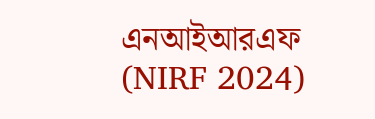এনআইআরএফ (NIRF 2024)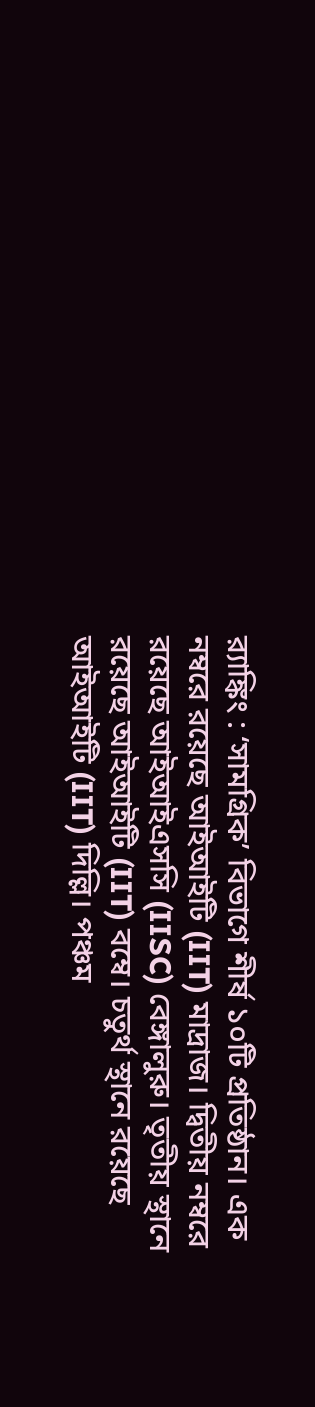র‍্যাঙ্কিং : ‘সামগ্রিক’ বিভাগে শীর্ষ ১০টি প্রতিষ্ঠান। এক নম্বরে রয়েছে আইআইটি (IIT) মাদ্রাজ। দ্বিতীয় নম্বরে রয়েছে আইআইএসসি (IISC) বেঙ্গালুরু। তৃতীয় স্থানে রয়েছে আইআইটি (IIT) বম্বে। চতুর্থ স্থানে রয়েছে আইআইটি (IIT) দিল্লি। পঞ্চম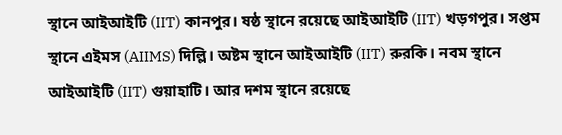স্থানে আইআইটি (IIT) কানপুর। ষষ্ঠ স্থানে রয়েছে আইআইটি (IIT) খড়গপুর। সপ্তম স্থানে এইমস (AIIMS) দিল্লি। অষ্টম স্থানে আইআইটি (IIT) রুরকি। নবম স্থানে আইআইটি (IIT) গুয়াহাটি। আর দশম স্থানে রয়েছে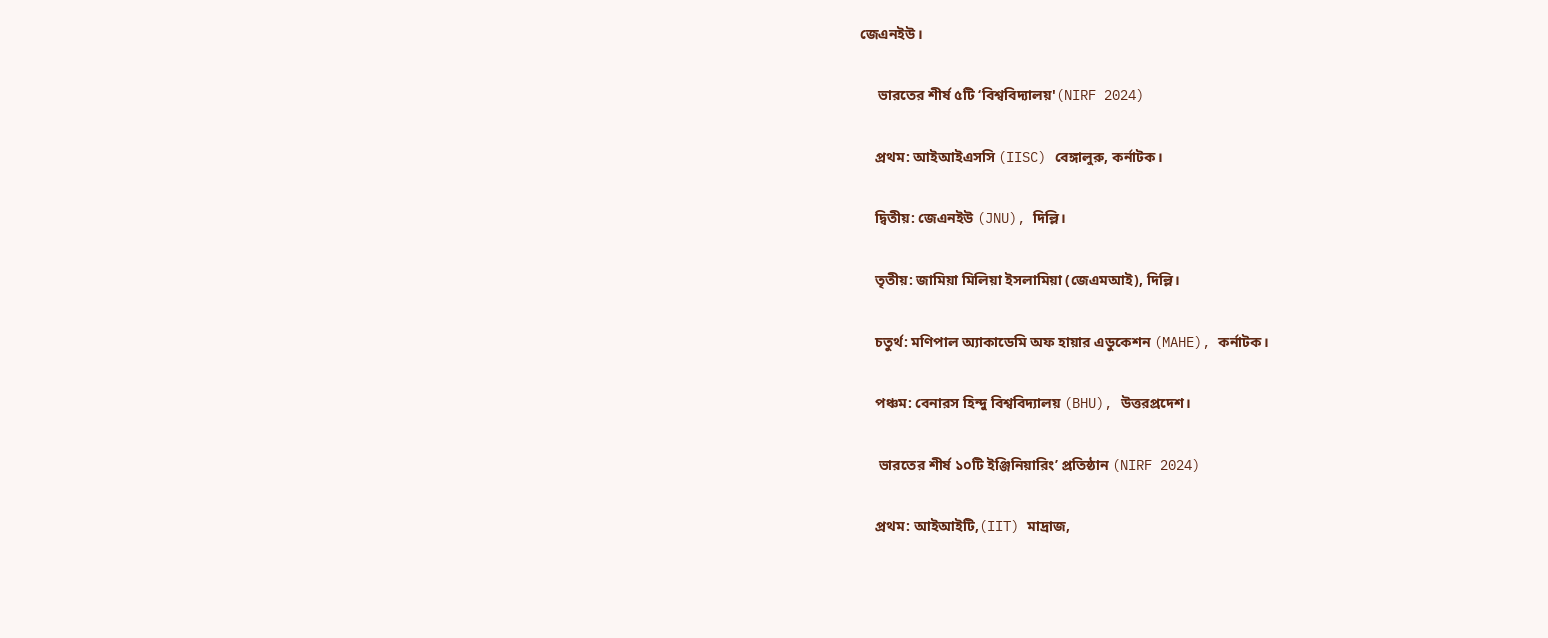জেএনইউ।

     ভারতের শীর্ষ ৫টি ‘বিশ্ববিদ্যালয়'(NIRF 2024)

    প্রথম: আইআইএসসি (IISC) বেঙ্গালুরু, কর্নাটক।

    দ্বিতীয়: জেএনইউ (JNU), দিল্লি।

    তৃতীয়: জামিয়া মিলিয়া ইসলামিয়া (জেএমআই), দিল্লি।

    চতুর্থ: মণিপাল অ্যাকাডেমি অফ হায়ার এডুকেশন (MAHE), কর্নাটক।

    পঞ্চম: বেনারস হিন্দু বিশ্ববিদ্যালয় (BHU), উত্তরপ্রদেশ।

     ভারতের শীর্ষ ১০টি ইঞ্জিনিয়ারিং’ প্রতিষ্ঠান (NIRF 2024)

    প্রথম: আইআইটি,(IIT) মাদ্রাজ,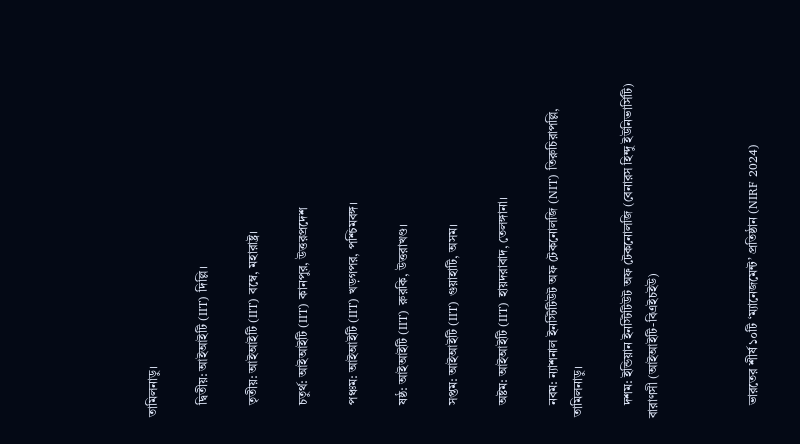তামিলনাডু।

    দ্বিতীয়: আইআইটি (IIT) দিল্লি।

    তৃতীয়: আইআইটি (IIT) বম্বে, মহারাষ্ট্র।

    চতুর্থ: আইআইটি (IIT) কানপুর, উত্তরপ্রদেশ

    পঞ্চম: আইআইটি (IIT) খড়গপর, পশ্চিমবঙ্গ।

    ষষ্ঠ: আইআইটি (IIT) রুরকি, উত্তরাখণ্ড।

    সপ্তম: আইআইটি (IIT) গুয়াহাটি, অসম।

    অষ্টম: আইআইটি (IIT) হায়দরাবাদ, তেলঙ্গানা।

    নবম: ন্যাশনাল ইনস্টিটিউট অফ টেকনোলজি (NIT) তিরুচিরাপল্লি, তামিলনাডু।

    দশম: ইন্ডিয়ান ইনস্টিটিউট অফ টেকনোলজি (বেনারস হিন্দু ইউনিভার্সিটি) বারাণসী (আইআইটি-বিএইচইউ)



    ভারতের শীর্ষ ১০টি ‘ম্যানেজমেন্ট’ প্রতিষ্ঠান (NIRF 2024)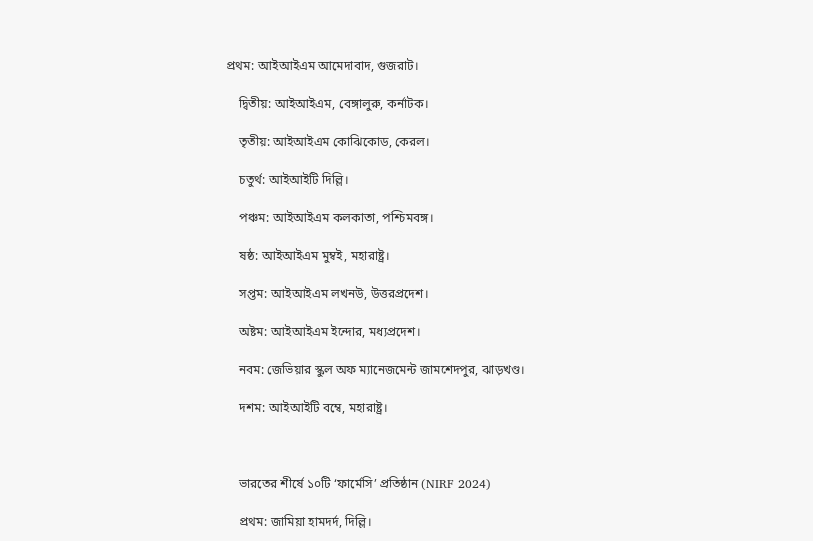প্রথম: আইআইএম আমেদাবাদ, গুজরাট।

    দ্বিতীয়: আইআইএম, বেঙ্গালুরু, কর্নাটক।

    তৃতীয়: আইআইএম কোঝিকোড, কেরল।

    চতুর্থ: আইআইটি দিল্লি।

    পঞ্চম: আইআইএম কলকাতা, পশ্চিমবঙ্গ।

    ষষ্ঠ: আইআইএম মুম্বই, মহারাষ্ট্র।

    সপ্তম: আইআইএম লখনউ, উত্তরপ্রদেশ।

    অষ্টম: আইআইএম ইন্দোর, মধ্যপ্রদেশ।

    নবম: জেভিয়ার স্কুল অফ ম্যানেজমেন্ট জামশেদপুর, ঝাড়খণ্ড।

    দশম: আইআইটি বম্বে, মহারাষ্ট্র।



    ভারতের শীর্ষে ১০টি ‘ফার্মেসি’ প্রতিষ্ঠান (NIRF 2024)

    প্রথম: জামিয়া হামদর্দ, দিল্লি।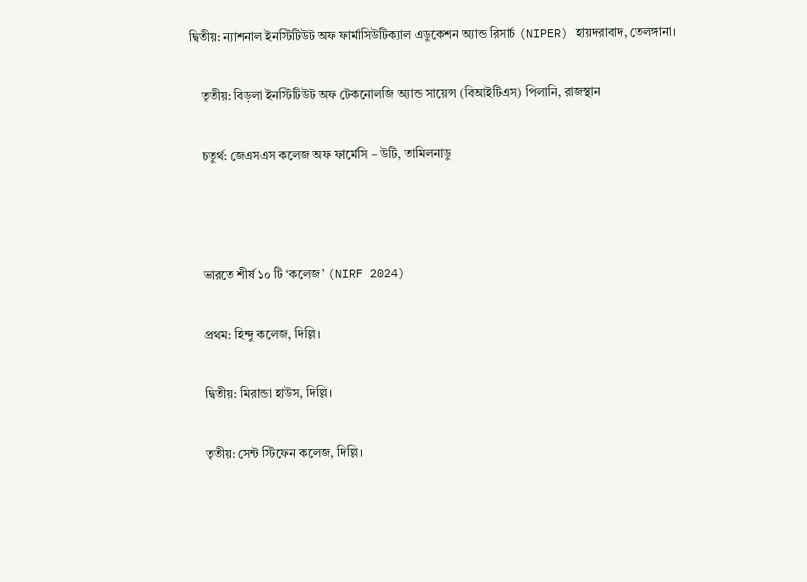দ্বিতীয়: ন্যাশনাল ইনস্টিটিউট অফ ফার্মাসিউটিক্যাল এডুকেশন অ্যান্ড রিসার্চ (NIPER) হায়দরাবাদ, তেলঙ্গানা।

    তৃতীয়: বিড়লা ইনস্টিটিউট অফ টেকনোলজি অ্যান্ড সায়েন্স (বিআইটিএস) পিলানি, রাজস্থান

    চতুর্থ: জেএসএস কলেজ অফ ফার্মেসি – উটি, তামিলনাডু



    ভারতে শীর্ষ ১০ টি ‘কলেজ’ (NIRF 2024)

    প্রথম: হিন্দু কলেজ, দিল্লি।

    দ্বিতীয়: মিরান্ডা হাউস, দিল্লি।

    তৃতীয়: সেন্ট স্টিফেন কলেজ, দিল্লি।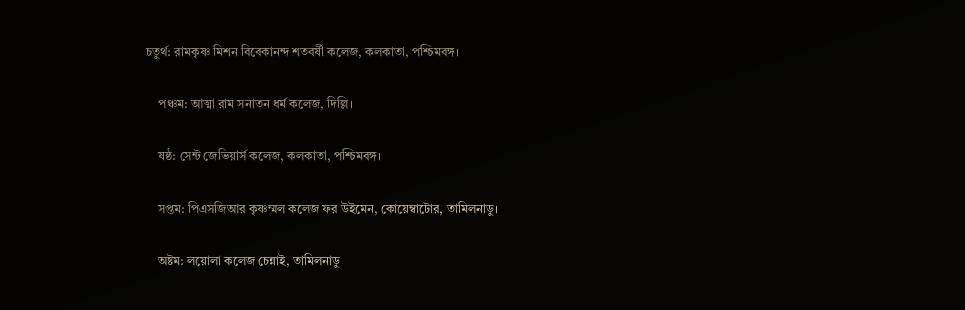চতুর্থ: রামকৃষ্ণ মিশন বিবেকানন্দ শতবর্ষী কলেজ, কলকাতা, পশ্চিমবঙ্গ।

    পঞ্চম: আত্মা রাম সনাতন ধর্ম কলেজ, দিল্লি।

    ষষ্ঠ: সেন্ট জেভিয়ার্স কলেজ, কলকাতা, পশ্চিমবঙ্গ।

    সপ্তম: পিএসজিআর কৃষ্ণম্মল কলেজ ফর উইমেন, কোয়েম্বাটোর, তামিলনাডু।

    অষ্টম: লয়োলা কলেজ চেন্নাই, তামিলনাডু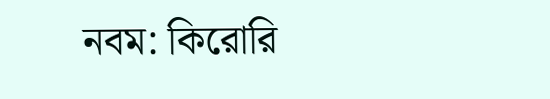নবম: কিরোরি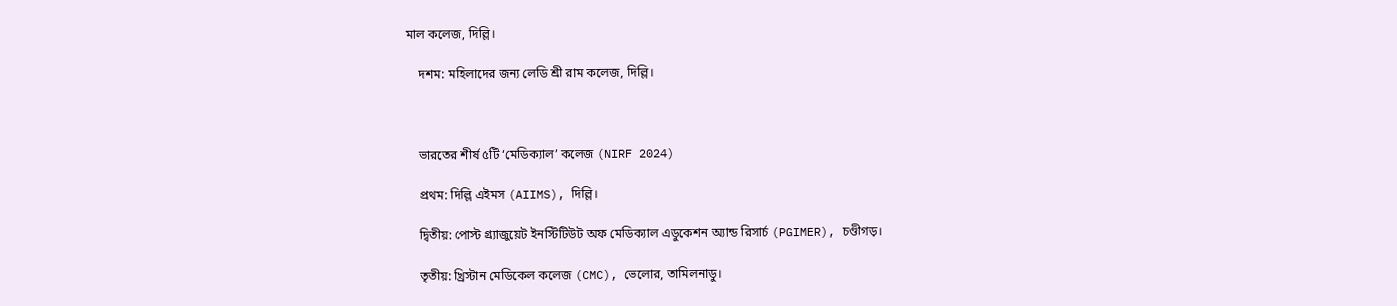মাল কলেজ, দিল্লি।

    দশম: মহিলাদের জন্য লেডি শ্রী রাম কলেজ, দিল্লি।



    ভারতের শীর্ষ ৫টি ‘মেডিক্যাল’ কলেজ (NIRF 2024)

    প্রথম: দিল্লি এইমস (AIIMS), দিল্লি।

    দ্বিতীয়: পোস্ট গ্র্যাজুয়েট ইনস্টিটিউট অফ মেডিক্যাল এডুকেশন অ্যান্ড রিসার্চ (PGIMER), চণ্ডীগড়।

    তৃতীয়: খ্রিস্টান মেডিকেল কলেজ (CMC), ভেলোর, তামিলনাডু।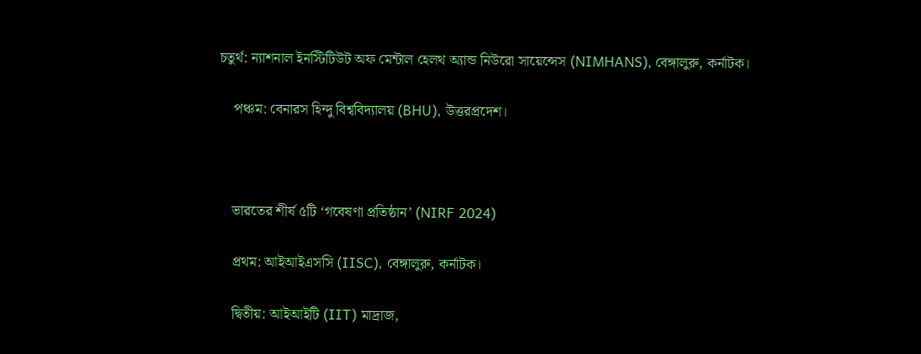চতুর্থ: ন্যাশনাল ইনস্টিটিউট অফ মেন্টাল হেলথ অ্যান্ড নিউরো সায়েন্সেস (NIMHANS), বেঙ্গালুরু, কর্নাটক।

    পঞ্চম: বেনারস হিন্দু বিশ্ববিদ্যালয় (BHU), উত্তরপ্রদেশ।



    ভারতের শীর্ষ ৫টি ‘গবেষণা প্রতিষ্ঠান’ (NIRF 2024)

    প্রথম: আইআইএসসি (IISC), বেঙ্গালুরু, কর্নাটক।

    দ্বিতীয়: আইআইটি (IIT) মাদ্রাজ,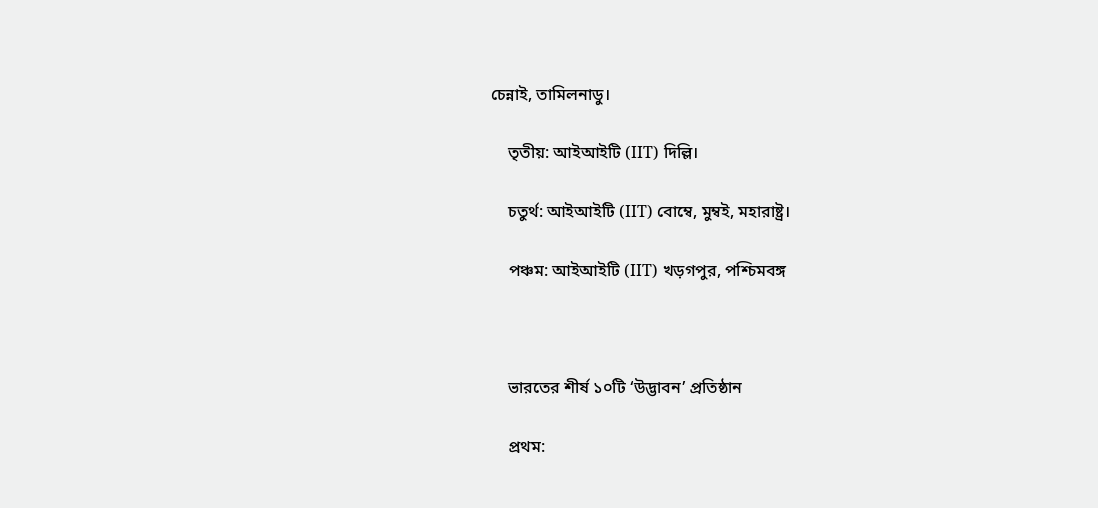চেন্নাই, তামিলনাডু।

    তৃতীয়: আইআইটি (IIT) দিল্লি।

    চতুর্থ: আইআইটি (IIT) বোম্বে, মুম্বই, মহারাষ্ট্র।

    পঞ্চম: আইআইটি (IIT) খড়গপুর, পশ্চিমবঙ্গ



    ভারতের শীর্ষ ১০টি ‘উদ্ভাবন’ প্রতিষ্ঠান

    প্রথম: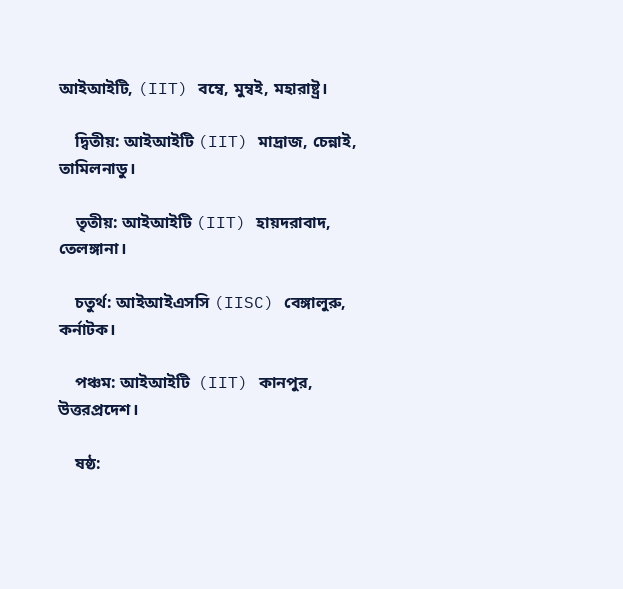আইআইটি, (IIT) বম্বে, মুম্বই, মহারাষ্ট্র।

    দ্বিতীয়: আইআইটি (IIT) মাদ্রাজ, চেন্নাই, তামিলনাডু।

    তৃতীয়: আইআইটি (IIT) হায়দরাবাদ, তেলঙ্গানা।

    চতুর্থ: আইআইএসসি (IISC) বেঙ্গালুরু, কর্নাটক।

    পঞ্চম: আইআইটি  (IIT) কানপুর, উত্তরপ্রদেশ।

    ষষ্ঠ: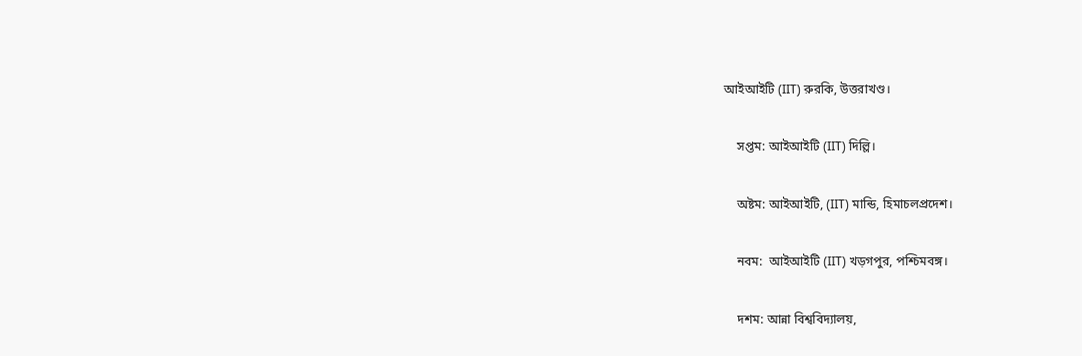আইআইটি (IIT) রুরকি, উত্তরাখণ্ড।

    সপ্তম: আইআইটি (IIT) দিল্লি।

    অষ্টম: আইআইটি, (IIT) মান্ডি, হিমাচলপ্রদেশ।

    নবম:  আইআইটি (IIT) খড়গপুর, পশ্চিমবঙ্গ।

    দশম: আন্না বিশ্ববিদ্যালয়,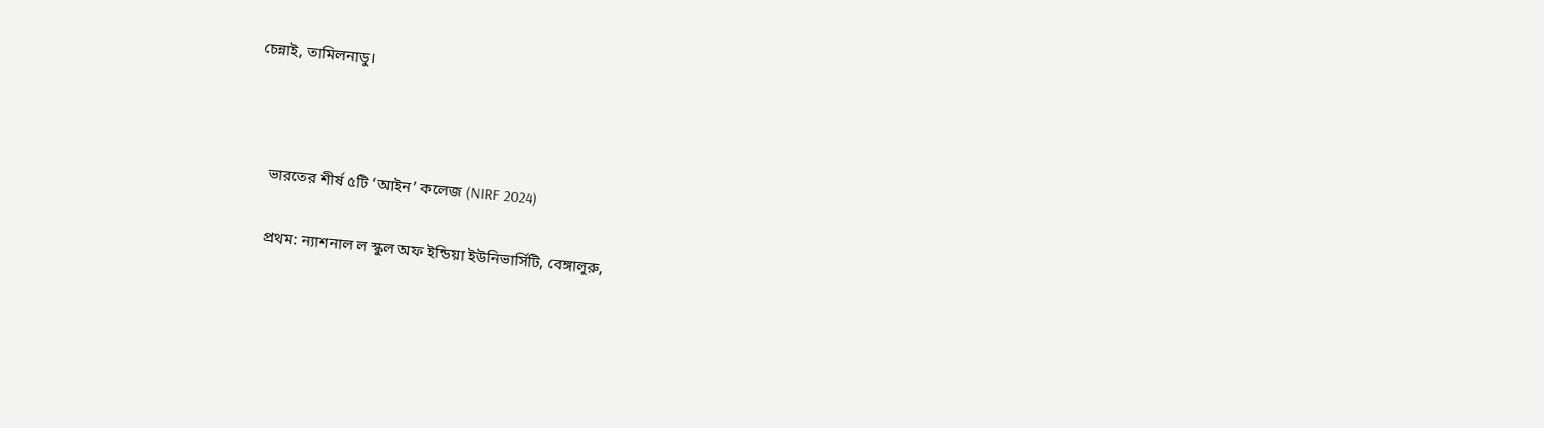চেন্নাই, তামিলনাডু।



    ভারতের শীর্ষ ৫টি ‘আইন’ কলেজ (NIRF 2024)

    প্রথম: ন্যাশনাল ল স্কুল অফ ইন্ডিয়া ইউনিভার্সিটি, বেঙ্গালুরু,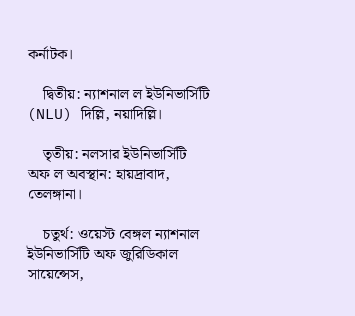কর্নাটক।

    দ্বিতীয়: ন্যাশনাল ল ইউনিভার্সিটি (NLU) দিল্লি, নয়াদিল্লি।

    তৃতীয়: নলসার ইউনিভার্সিটি অফ ল অবস্থান: হায়দ্রাবাদ, তেলঙ্গানা।

    চতুর্থ: ওয়েস্ট বেঙ্গল ন্যাশনাল ইউনিভার্সিটি অফ জুরিডিকাল সায়েন্সেস,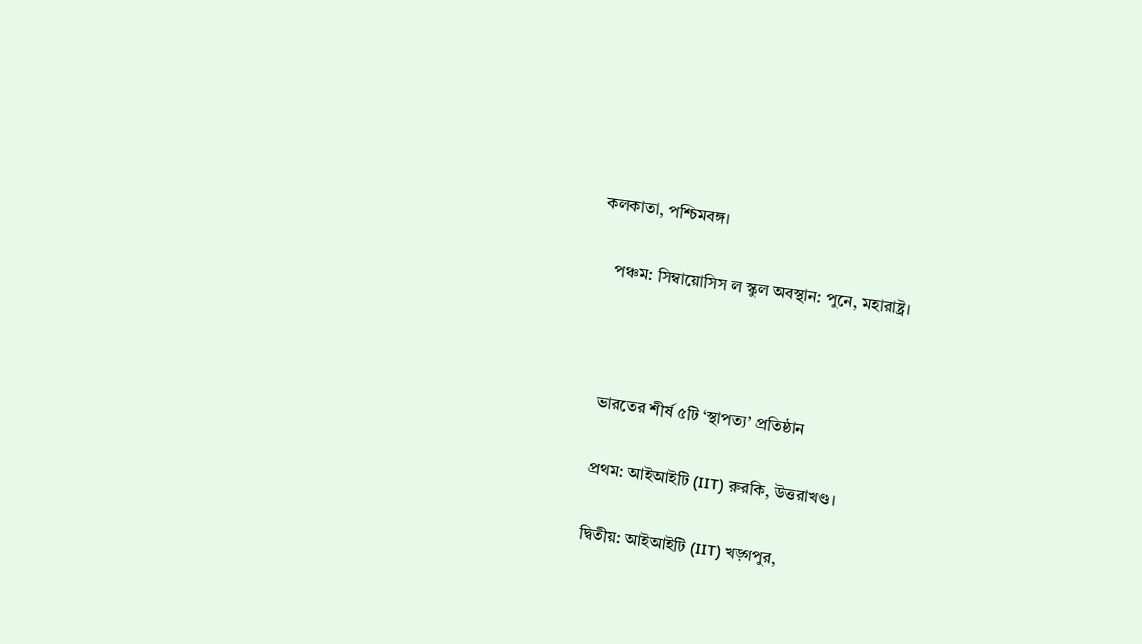কলকাতা, পশ্চিমবঙ্গ।

    পঞ্চম: সিম্বায়োসিস ল স্কুল অবস্থান: পুনে, মহারাষ্ট্র।



    ভারতের শীর্ষ ৫টি ‘স্থাপত্য’ প্রতিষ্ঠান

    প্রথম: আইআইটি (IIT) রুরকি, উত্তরাখণ্ড।

    দ্বিতীয়: আইআইটি (IIT) খড়্গপুর,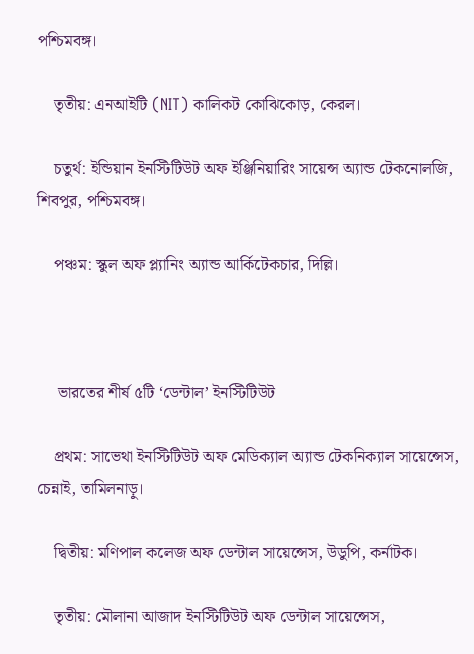পশ্চিমবঙ্গ।

    তৃতীয়: এনআইটি (NIT) কালিকট কোঝিকোড়, কেরল।

    চতুর্থ: ইন্ডিয়ান ইনস্টিটিউট অফ ইঞ্জিনিয়ারিং সায়েন্স অ্যান্ড টেকনোলজি, শিবপুর, পশ্চিমবঙ্গ।

    পঞ্চম: স্কুল অফ প্ল্যানিং অ্যান্ড আর্কিটেকচার, দিল্লি।



     ভারতের শীর্ষ ৫টি ‘ডেন্টাল’ ইনস্টিটিউট

    প্রথম: সাভেথা ইনস্টিটিউট অফ মেডিক্যাল অ্যান্ড টেকনিক্যাল সায়েন্সেস, চেন্নাই, তামিলনাড়ু।

    দ্বিতীয়: মণিপাল কলেজ অফ ডেন্টাল সায়েন্সেস, উডুপি, কর্নাটক।

    তৃতীয়: মৌলানা আজাদ ইনস্টিটিউট অফ ডেন্টাল সায়েন্সেস,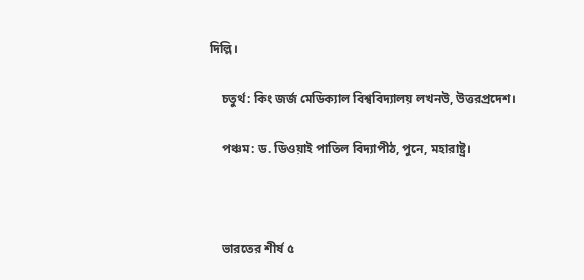দিল্লি।

    চতুর্থ: কিং জর্জ মেডিক্যাল বিশ্ববিদ্যালয় লখনউ, উত্তরপ্রদেশ।

    পঞ্চম: ড. ডিওয়াই পাতিল বিদ্যাপীঠ, পুনে, মহারাষ্ট্র।



    ভারতের শীর্ষ ৫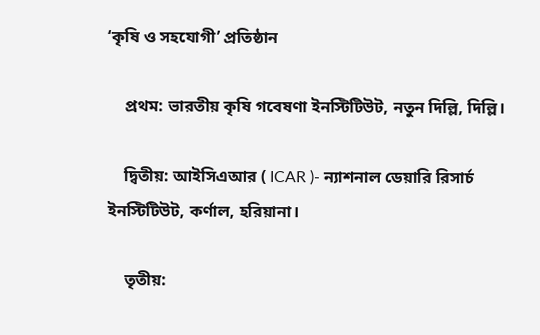‘কৃষি ও সহযোগী’ প্রতিষ্ঠান

    প্রথম: ভারতীয় কৃষি গবেষণা ইনস্টিটিউট, নতুন দিল্লি, দিল্লি।

    দ্বিতীয়: আইসিএআর ( ICAR )- ন্যাশনাল ডেয়ারি রিসার্চ ইনস্টিটিউট, কর্ণাল, হরিয়ানা।

    তৃতীয়: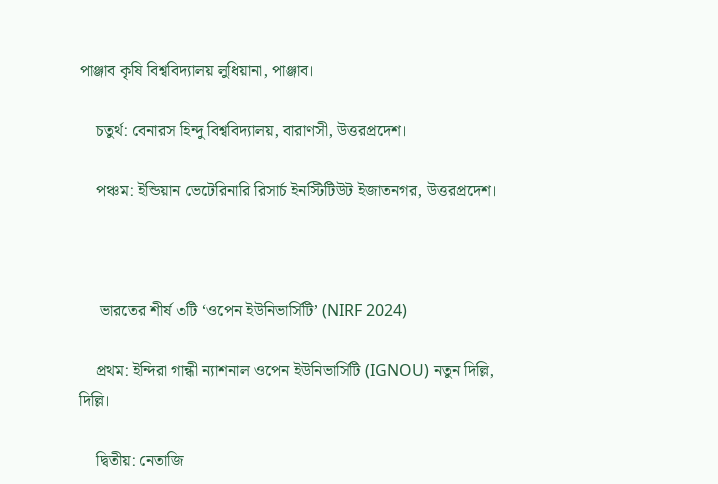পাঞ্জাব কৃষি বিশ্ববিদ্যালয় লুধিয়ানা, পাঞ্জাব।

    চতুর্থ: বেনারস হিন্দু বিশ্ববিদ্যালয়, বারাণসী, উত্তরপ্রদেশ।

    পঞ্চম: ইন্ডিয়ান ভেটেরিনারি রিসার্চ ইনস্টিটিউট ইজাতনগর, উত্তরপ্রদেশ।



     ভারতের শীর্ষ ৩টি ‘ওপেন ইউনিভার্সিটি’ (NIRF 2024)

    প্রথম: ইন্দিরা গান্ধী ন্যাশনাল ওপেন ইউনিভার্সিটি (IGNOU) নতুন দিল্লি, দিল্লি।

    দ্বিতীয়: নেতাজি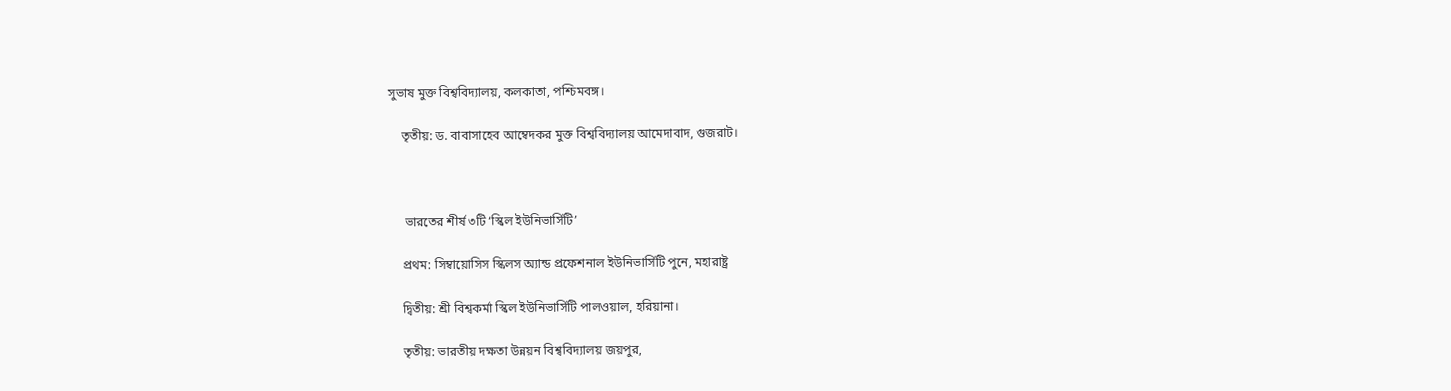সুভাষ মুক্ত বিশ্ববিদ্যালয়, কলকাতা, পশ্চিমবঙ্গ।

    তৃতীয়: ড. বাবাসাহেব আম্বেদকর মুক্ত বিশ্ববিদ্যালয় আমেদাবাদ, গুজরাট।



     ভারতের শীর্ষ ৩টি ‘স্কিল ইউনিভার্সিটি’

    প্রথম: সিম্বায়োসিস স্কিলস অ্যান্ড প্রফেশনাল ইউনিভার্সিটি পুনে, মহারাষ্ট্র

    দ্বিতীয়: শ্রী বিশ্বকর্মা স্কিল ইউনিভার্সিটি পালওয়াল, হরিয়ানা।

    তৃতীয়: ভারতীয় দক্ষতা উন্নয়ন বিশ্ববিদ্যালয় জয়পুর,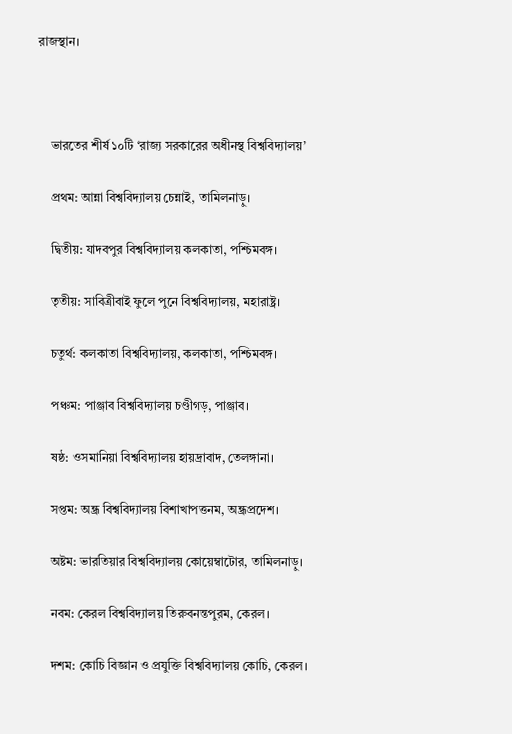রাজস্থান।



    ভারতের শীর্ষ ১০টি ‘রাজ্য সরকারের অধীনস্থ বিশ্ববিদ্যালয়’

    প্রথম: আন্না বিশ্ববিদ্যালয় চেন্নাই, তামিলনাড়ু।

    দ্বিতীয়: যাদবপুর বিশ্ববিদ্যালয় কলকাতা, পশ্চিমবঙ্গ।

    তৃতীয়: সাবিত্রীবাই ফুলে পুনে বিশ্ববিদ্যালয়, মহারাষ্ট্র।

    চতুর্থ: কলকাতা বিশ্ববিদ্যালয়, কলকাতা, পশ্চিমবঙ্গ।

    পঞ্চম: পাঞ্জাব বিশ্ববিদ্যালয় চণ্ডীগড়, পাঞ্জাব।

    ষষ্ঠ: ওসমানিয়া বিশ্ববিদ্যালয় হায়দ্রাবাদ, তেলঙ্গানা।

    সপ্তম: অন্ধ্র বিশ্ববিদ্যালয় বিশাখাপত্তনম, অন্ধ্রপ্রদেশ।

    অষ্টম: ভারতিয়ার বিশ্ববিদ্যালয় কোয়েম্বাটোর, তামিলনাড়ু।

    নবম: কেরল বিশ্ববিদ্যালয় তিরুবনন্তপুরম, কেরল।

    দশম: কোচি বিজ্ঞান ও প্রযুক্তি বিশ্ববিদ্যালয় কোচি, কেরল।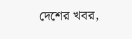দেশের খবর,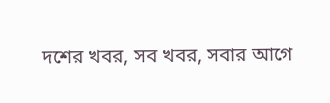দশের খবর, সব খবর, সবার আগে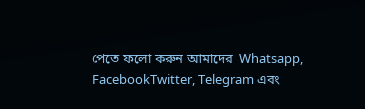পেতে ফলো করুন আমাদের  Whatsapp, FacebookTwitter, Telegram এবং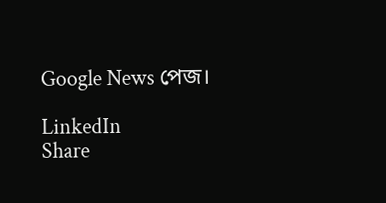Google News পেজ।

LinkedIn
Share